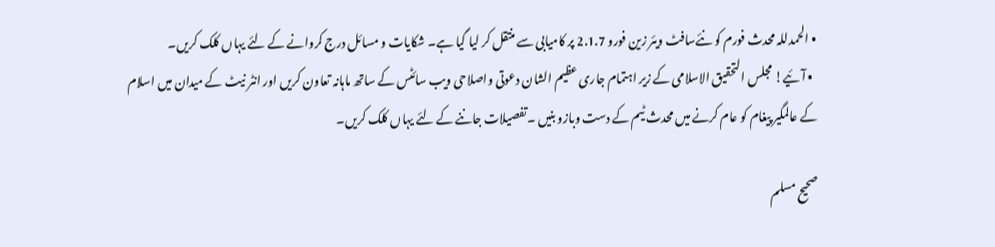• الحمدللہ محدث فورم کو نئےسافٹ ویئر زین فورو 2.1.7 پر کامیابی سے منتقل کر لیا گیا ہے۔ شکایات و مسائل درج کروانے کے لئے یہاں کلک کریں۔
  • آئیے! مجلس التحقیق الاسلامی کے زیر اہتمام جاری عظیم الشان دعوتی واصلاحی ویب سائٹس کے ساتھ ماہانہ تعاون کریں اور انٹر نیٹ کے میدان میں اسلام کے عالمگیر پیغام کو عام کرنے میں محدث ٹیم کے دست وبازو بنیں ۔تفصیلات جاننے کے لئے یہاں کلک کریں۔

صحیح مسلم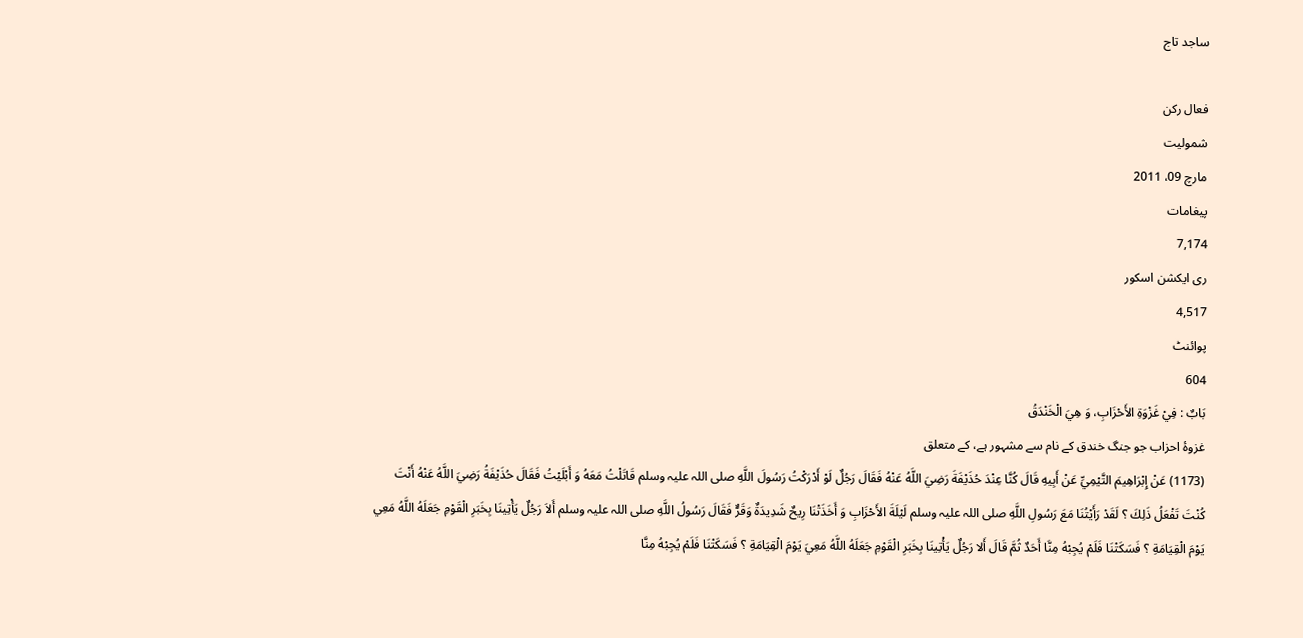ساجد تاج

فعال رکن
شمولیت
مارچ 09، 2011
پیغامات
7,174
ری ایکشن اسکور
4,517
پوائنٹ
604
بَابٌ : فِيْ غَزْوَةِ الأَحْزَابِ، وَ هِيَ الْخَنْدَقُ
غزوۂ احزاب جو جنگ خندق کے نام سے مشہور ہے، کے متعلق
(1173) عَنْ إِبْرَاهِيمَ التَّيْمِيِّ عَنْ أَبِيهِ قَالَ كُنَّا عِنْدَ حُذَيْفَةَ رَضِيَ اللَّهُ عَنْهُ فَقَالَ رَجُلٌ لَوْ أَدْرَكْتُ رَسُولَ اللَّهِ صلی اللہ علیہ وسلم قَاتَلْتُ مَعَهُ وَ أَبْلَيْتُ فَقَالَ حُذَيْفَةُ رَضِيَ اللَّهُ عَنْهُ أَنْتَ كُنْتَ تَفْعَلُ ذَلِكَ ؟ لَقَدْ رَأَيْتُنَا مَعَ رَسُولِ اللَّهِ صلی اللہ علیہ وسلم لَيْلَةَ الأَحْزَابِ وَ أَخَذَتْنَا رِيحٌ شَدِيدَةٌ وَقَرٌّ فَقَالَ رَسُولُ اللَّهِ صلی اللہ علیہ وسلم أَلاَ رَجُلٌ يَأْتِينَا بِخَبَرِ الْقَوْمِ جَعَلَهُ اللَّهُ مَعِي يَوْمَ الْقِيَامَةِ ؟ فَسَكَتْنَا فَلَمْ يُجِبْهُ مِنَّا أَحَدٌ ثُمَّ قَالَ أَلا رَجُلٌ يَأْتِينَا بِخَبَرِ الْقَوْمِ جَعَلَهُ اللَّهُ مَعِيَ يَوْمَ الْقِيَامَةِ ؟ فَسَكَتْنَا فَلَمْ يُجِبْهُ مِنَّا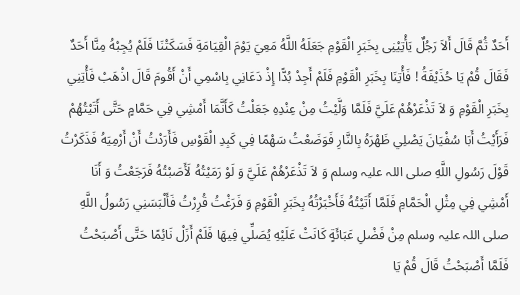أَحَدٌ ثُمَّ قَالَ أَلاَ رَجُلٌ يَأْتِيْنِى بِخَبَرِ الْقَوْمِ جَعَلَهُ اللَّهُ مَعِيَ يَوْمَ الْقِيَامَةِ فَسَكَتْنَا فَلَمْ يُجِبْهُ مِنَّا أَحَدٌ فَقَالَ قُمْ يَا حُذَيْفَةُ ! فَأْتِنَا بِخَبَرِ الْقَوْمِ فَلَمْ أَجِدْ بُدًّا إِذْ دَعَانِي بِاسْمِي أَنْ أَقُومَ قَالَ اذْهَبْ فَأْتِنِي بِخَبَرِ الْقَوْمِ وَ لاَ تَذْعَرْهُمْ عَلَيَّ فَلَمَّا وَلَّيْتُ مِنْ عِنْدِهِ جَعَلْتُ كَأَنَّمَا أَمْشِي فِي حَمَّامٍ حَتَّى أَتَيْتُهُمْ فَرَأَيْتُ أَبَا سُفْيَانَ يَصْلِي ظَهْرَهُ بِالنَّارِ فَوَضَعْتُ سَهْمًا فِي كَبِدِ الْقَوْسِ فَأَرَدْتُ أَنْ أَرْمِيَهُ فَذَكَرْتُ قَوْلَ رَسُولِ اللَّهِ صلی اللہ علیہ وسلم وَ لاَ تَذْعَرْهُمْ عَلَيَّ وَ لَوْ رَمَيْتُهُ لَأَصَبْتُهُ فَرَجَعْتُ وَ أَنَا أَمْشِي فِي مِثْلِ الْحَمَّامِ فَلَمَّا أَتَيْتُهُ فَأَخْبَرْتُهُ بِخَبَرِ الْقَوْمِ وَ فَرَغْتُ قُرِرْتُ فَأَلْبَسَنِي رَسُولُ اللَّهِ صلی اللہ علیہ وسلم مِنْ فَضْلِ عَبَائَةٍ كَانَتْ عَلَيْهِ يُصَلِّي فِيهَا فَلَمْ أَزَلْ نَائِمًا حَتَّى أَصْبَحْتُ فَلَمَّا أَصْبَحْتُ قَالَ قُمْ يَا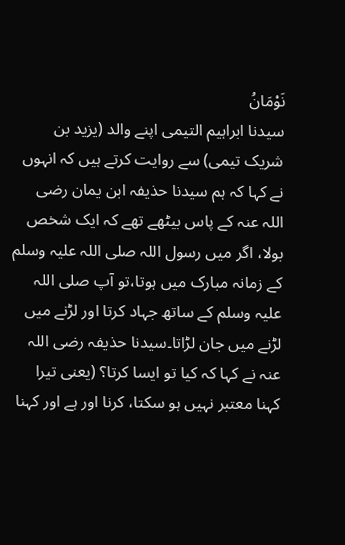نَوْمَانُ
سیدنا ابراہیم التیمی اپنے والد (یزید بن شریک تیمی) سے روایت کرتے ہیں کہ انہوں نے کہا کہ ہم سیدنا حذیفہ ابن یمان رضی اللہ عنہ کے پاس بیٹھے تھے کہ ایک شخص بولا، اگر میں رسول اللہ صلی اللہ علیہ وسلم کے زمانہ مبارک میں ہوتا،تو آپ صلی اللہ علیہ وسلم کے ساتھ جہاد کرتا اور لڑنے میں لڑنے میں جان لڑاتا۔سیدنا حذیفہ رضی اللہ عنہ نے کہا کہ کیا تو ایسا کرتا؟ (یعنی تیرا کہنا معتبر نہیں ہو سکتا، کرنا اور ہے اور کہنا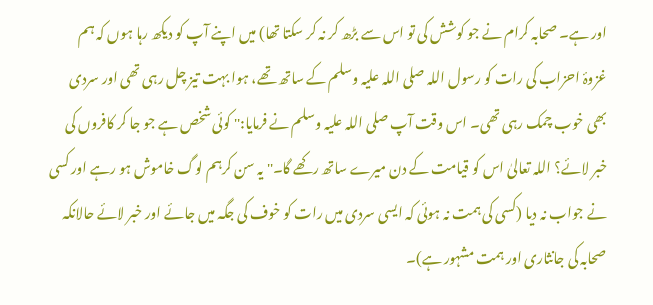اور ہے۔ صحابہ کرام نے جو کوشش کی تو اس سے بڑھ کر نہ کر سکتا تھا) میں اپنے آپ کو دیکھ رہا ہوں کہ ہم غزوۂ احزاب کی رات کو رسول اللہ صلی اللہ علیہ وسلم کے ساتھ تھے، ہوا بہت تیز چل رہی تھی اور سردی بھی خوب چمک رہی تھی۔ اس وقت آپ صلی اللہ علیہ وسلم نے فرمایا:'' کوئی شخص ہے جو جا کر کافروں کی خبر لائے؟ اللہ تعالیٰ اس کو قیامت کے دن میرے ساتھ رکھے گا۔'' یہ سن کرہم لوگ خاموش ہو رہے اور کسی نے جواب نہ دیا (کسی کی ہمت نہ ہوئی کہ ایسی سردی میں رات کو خوف کی جگہ میں جائے اور خبر لائے حالانکہ صحابہ کی جانثاری اور ہمت مشہور ہے)۔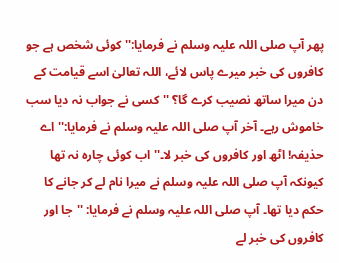پھر آپ صلی اللہ علیہ وسلم نے فرمایا:'' کوئی شخص ہے جو کافروں کی خبر میرے پاس لائے، اللہ تعالیٰ اسے قیامت کے دن میرا ساتھ نصیب کرے گا؟ ''کسی نے جواب نہ دیا سب خاموش رہے۔ آخر آپ صلی اللہ علیہ وسلم نے فرمایا:'' اے حذیفہ! اٹھ اور کافروں کی خبر لا۔'' اب کوئی چارہ نہ تھا کیونکہ آپ صلی اللہ علیہ وسلم نے میرا نام لے کر جانے کا حکم دیا تھا۔ آپ صلی اللہ علیہ وسلم نے فرمایا: ''جا اور کافروں کی خبر لے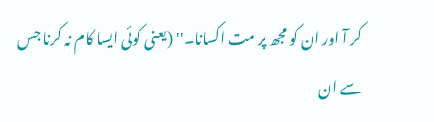کر آ اور ان کو مجھ پر مت اکسانا۔'' (یعنی کوئی ایسا کام نہ کرنا جس سے ان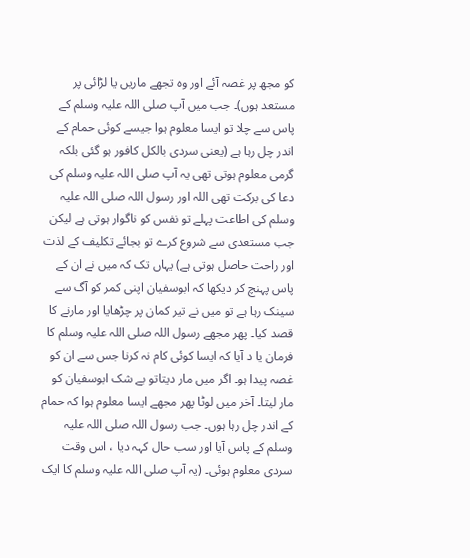کو مجھ پر غصہ آئے اور وہ تجھے ماریں یا لڑائی پر مستعد ہوں)۔ جب میں آپ صلی اللہ علیہ وسلم کے پاس سے چلا تو ایسا معلوم ہوا جیسے کوئی حمام کے اندر چل رہا ہے (یعنی سردی بالکل کافور ہو گئی بلکہ گرمی معلوم ہوتی تھی یہ آپ صلی اللہ علیہ وسلم کی دعا کی برکت تھی اللہ اور رسول اللہ صلی اللہ علیہ وسلم کی اطاعت پہلے تو نفس کو ناگوار ہوتی ہے لیکن جب مستعدی سے شروع کرے تو بجائے تکلیف کے لذت اور راحت حاصل ہوتی ہے) یہاں تک کہ میں نے ان کے پاس پہنچ کر دیکھا کہ ابوسفیان اپنی کمر کو آگ سے سینک رہا ہے تو میں نے تیر کمان پر چڑھایا اور مارنے کا قصد کیا۔ پھر مجھے رسول اللہ صلی اللہ علیہ وسلم کا فرمان یا د آیا کہ ایسا کوئی کام نہ کرنا جس سے ان کو غصہ پیدا ہو۔ اگر میں مار دیتاتو بے شک ابوسفیان کو مار لیتا۔ آخر میں لوٹا پھر مجھے ایسا معلوم ہوا کہ حمام کے اندر چل رہا ہوں۔ جب رسول اللہ صلی اللہ علیہ وسلم کے پاس آیا اور سب حال کہہ دیا ، اس وقت سردی معلوم ہوئی۔ (یہ آپ صلی اللہ علیہ وسلم کا ایک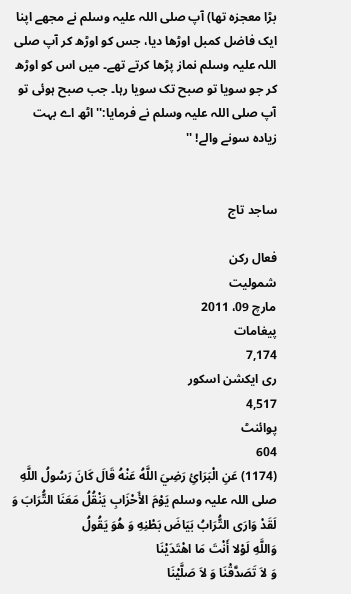بڑا معجزہ تھا) آپ صلی اللہ علیہ وسلم نے مجھے اپنا ایک فاضل کمبل اوڑھا دیا، جس کو اوڑھ کر آپ صلی اللہ علیہ وسلم نماز پڑھا کرتے تھے۔ میں اس کو اوڑھ کر جو سویا تو صبح تک سویا رہا۔ جب صبح ہوئی تو آپ صلی اللہ علیہ وسلم نے فرمایا:'' اٹھ اے بہت زیادہ سونے والے! ''


ساجد تاج

فعال رکن
شمولیت
مارچ 09، 2011
پیغامات
7,174
ری ایکشن اسکور
4,517
پوائنٹ
604
(1174) عَنِ الْبَرَائِ رَضِيَ اللَّهُ عَنْهُ قَالَ كَانَ رَسُولُ اللَّهِ صلی اللہ علیہ وسلم يَوْمَ الأَحْزَابِ يَنْقُلُ مَعَنَا التُّرَابَ وَ لَقَدْ وَارَى التُّرَابُ بَيَاضَ بَطْنِهِ وَ هُوَ يَقُولُ
وَاللَّهِ لَوْلا أَنْتَ مَا اهْتَدَيْنَا
وَ لاَ تَصَدَّقْنَا وَ لاَ صَلَّيْنَا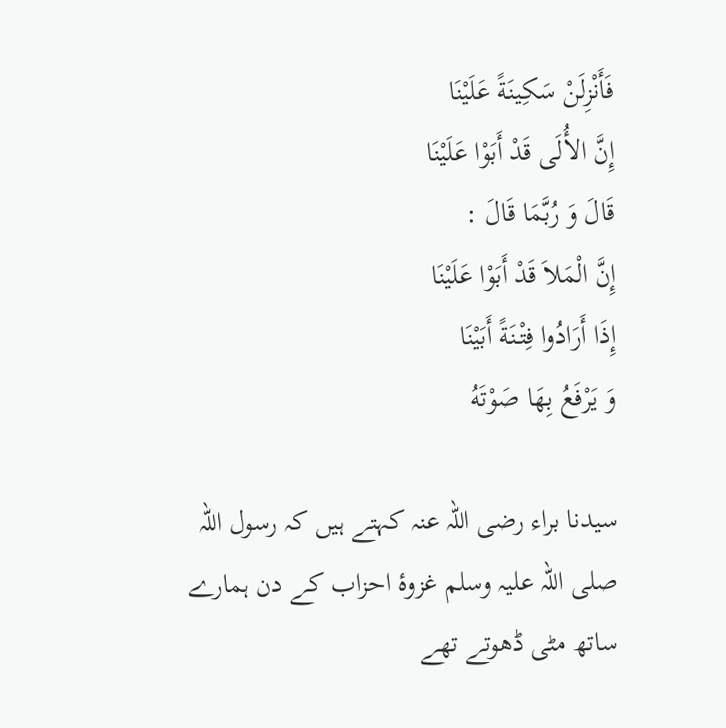فَأَنْزِلَنْ سَكِينَةً عَلَيْنَا
إِنَّ الأُلَى قَدْ أَبَوْا عَلَيْنَا
قَالَ وَ رُبَّمَا قَالَ :
إِنَّ الْمَلاَ قَدْ أَبَوْا عَلَيْنَا
إِذَا أَرَادُوا فِتْنَةً أَبَيْنَا
وَ يَرْفَعُ بِهَا صَوْتَهُ

سیدنا براء رضی اللہ عنہ کہتے ہیں کہ رسول اللہ صلی اللہ علیہ وسلم غزوۂ احزاب کے دن ہمارے ساتھ مٹی ڈھوتے تھے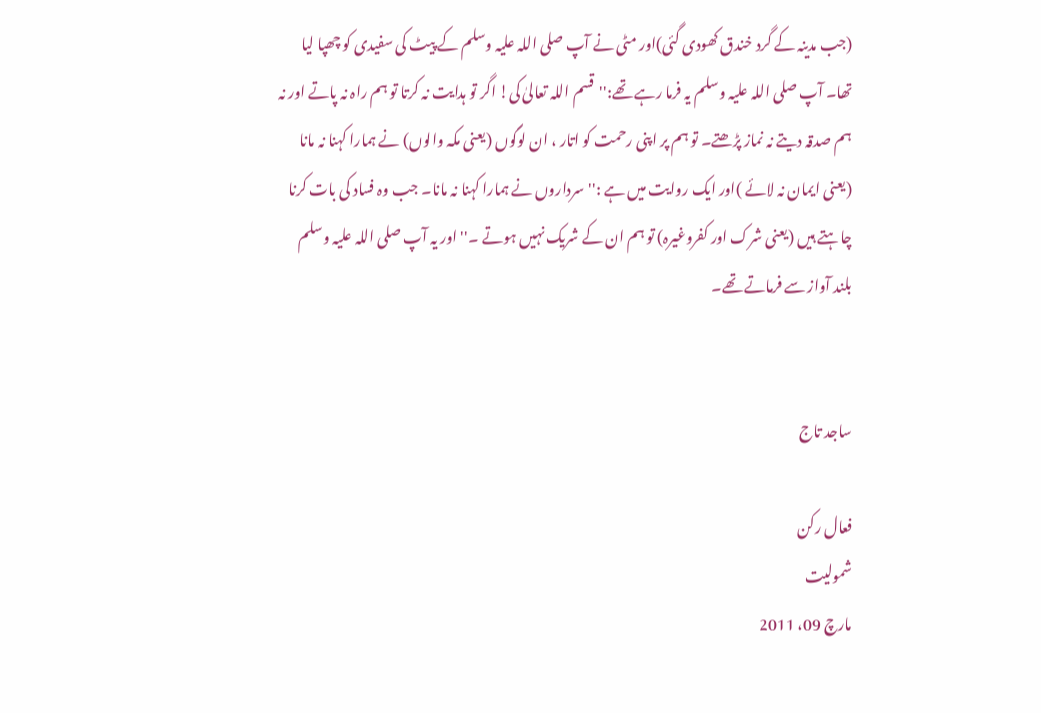(جب مدینہ کے گرد خندق کھودی گئی)اور مٹی نے آپ صلی اللہ علیہ وسلم کے پیٹ کی سفیدی کو چھپا لیا تھا۔ آپ صلی اللہ علیہ وسلم یہ فرما رہے تھے:''قسم اللہ تعالیٰ کی! اگر تو ہدایت نہ کرتا تو ہم راہ نہ پاتے اور نہ ہم صدقہ دیتے نہ نماز پڑھتے۔ تو ہم پر اپنی رحمت کو اتار ، ان لوگوں (یعنی مکہ والوں) نے ہمارا کہنا نہ مانا (یعنی ایمان نہ لائے )اور ایک روایت میں ہے :''سرداروں نے ہمارا کہنا نہ مانا۔ جب وہ فساد کی بات کرنا چاہتے ہیں (یعنی شرک اور کفروغیرہ) تو ہم ان کے شریک نہیں ہوتے ۔''اور یہ آپ صلی اللہ علیہ وسلم بلند آواز سے فرماتے تھے۔


ساجد تاج

فعال رکن
شمولیت
مارچ 09، 2011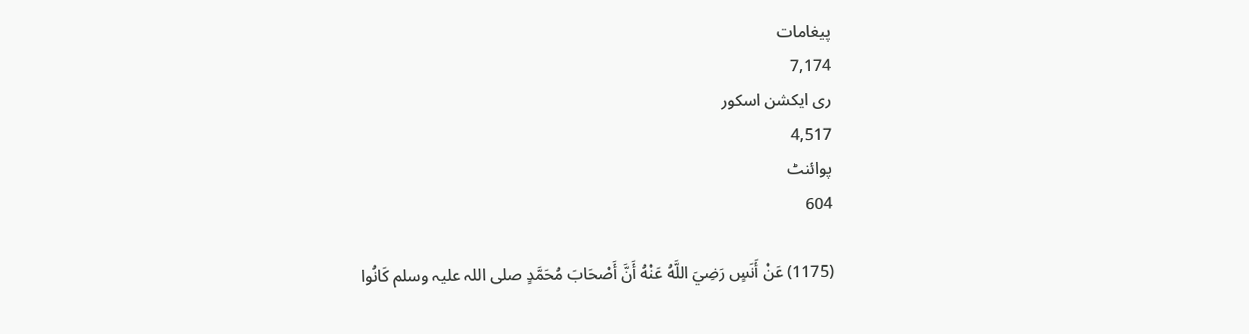پیغامات
7,174
ری ایکشن اسکور
4,517
پوائنٹ
604

(1175) عَنْ أَنَسٍ رَضِيَ اللَّهُ عَنْهُ أَنَّ أَصْحَابَ مُحَمَّدٍ صلی اللہ علیہ وسلم كَانُوا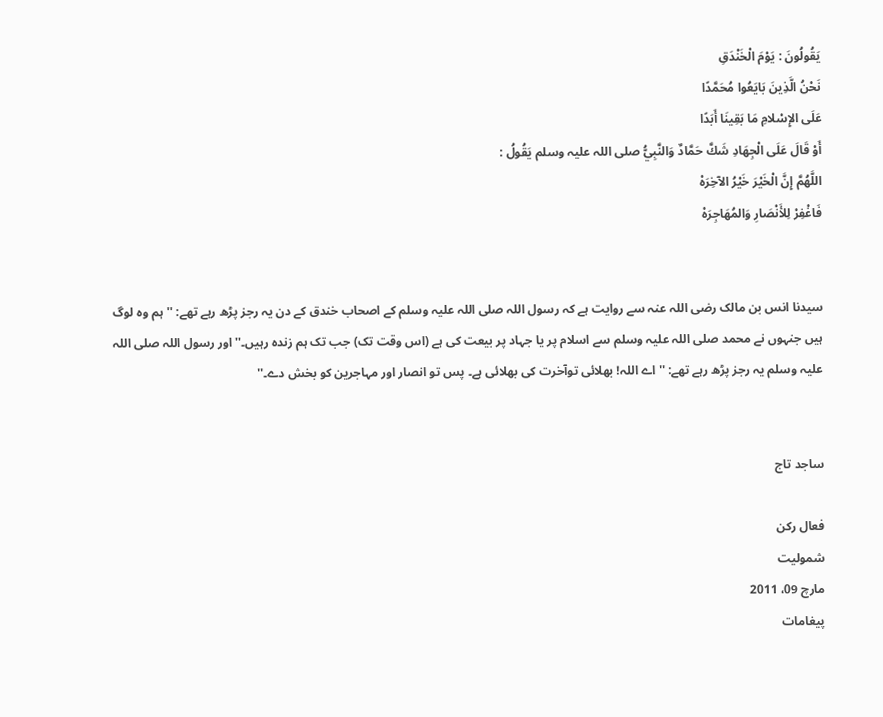يَقُولُونَ : يَوْمَ الْخَنْدَقِ
نَحْنُ الَّذِينَ بَايَعُوا مُحَمَّدًا
عَلَى الإِسْلامِ مَا بَقِينَا أَبَدًا
أَوْ قَالَ عَلَى الْجِهَادِ شَكَّ حَمَّادٌ وَالنَّبِيُّ صلی اللہ علیہ وسلم يَقُولُ :
اللَّهُمَّ إِنَّ الْخَيْرَ خَيْرُ الآخِرَهْ
فَاغْفِرْ لِلأَنْصَارِ وَالمُهَاجِرَهْ


سیدنا انس بن مالک رضی اللہ عنہ سے روایت ہے کہ رسول اللہ صلی اللہ علیہ وسلم کے اصحاب خندق کے دن یہ رجز پڑھ رہے تھے: ''ہم وہ لوگ ہیں جنہوں نے محمد صلی اللہ علیہ وسلم سے اسلام پر یا جہاد پر بیعت کی ہے (اس وقت تک) جب تک ہم زندہ رہیں۔'' اور رسول اللہ صلی اللہ علیہ وسلم یہ رجز پڑھ رہے تھے: '' اے اللہ! بھلائی توآخرت کی بھلائی ہے۔ پس تو انصار اور مہاجرین کو بخش دے۔''


ساجد تاج

فعال رکن
شمولیت
مارچ 09، 2011
پیغامات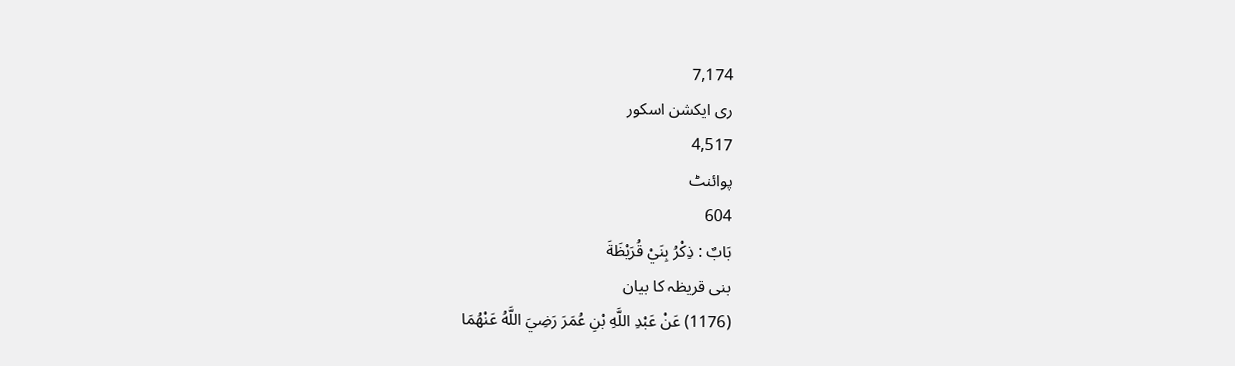7,174
ری ایکشن اسکور
4,517
پوائنٹ
604
بَابٌ : ذِكْرُ بِنَيْ قُرَيْظَةَ
بنی قریظہ کا بیان
(1176) عَنْ عَبْدِ اللَّهِ بْنِ عُمَرَ رَضِيَ اللَّهُ عَنْهُمَا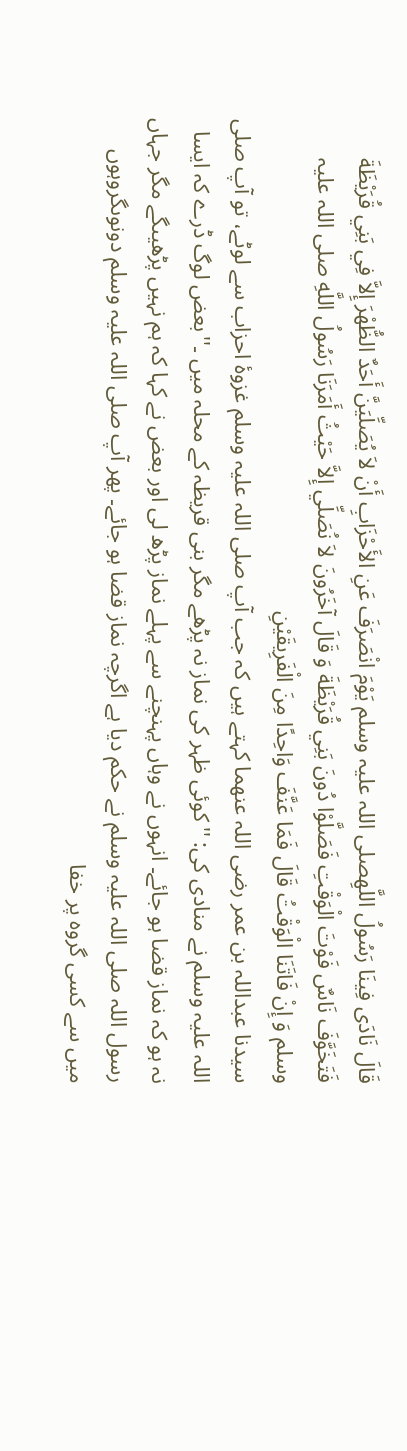قَالَ نَادَى فِينَا رَسُولُ اللَّهِصلی اللہ علیہ وسلم يَوْمَ انْصَرَفَ عَنِ الأَحْزَابِ أَنْ لاَ يُصَلِّيَنَّ أَحَدٌ الظُّهْرَ إِلاَّ فِي بَنِي قُرَيْظَةَ فَتَخَوَّفَ نَاسٌ فَوْتَ الْوَقْتِ فَصَلَّوْا دُونَ بَنِي قُرَيْظَةَ وَ قَالَ آخَرُونَ لاَ نُصَلِّي إِلاَّ حَيْثُ أَمَرَنَا رَسُولُ اللَّهِ صلی اللہ علیہ وسلم وَ إِنْ فَاتَنَا الْوَقْتُ قَالَ فَمَا عَنَّفَ وَاحِدًا مِنَ الْفَرِيقَيْنِ
سیدنا عبداللہ بن عمر رضی اللہ عنھما کہتے ہیں کہ جب آپ صلی اللہ علیہ وسلم غزوۂ احزاب سے لوٹے، تو آپ صلی اللہ علیہ وسلم نے منادی کی: ''کوئی ظہر کی نماز نہ پڑھے مگر بنی قریظہ کے محلہ میں ۔''بعض لوگ ڈرے کہ ایسا نہ ہو کہ نماز قضا ہو جائے۔ انہوں نے وہاں پہنچنے سے پہلے نماز پڑھ لی اور بعض نے کہا کہ ہم نہیں پڑھیںگے مگر جہاں رسول اللہ صلی اللہ علیہ وسلم نے حکم دیا ہے اگرچہ نماز قضا ہو جائے۔ پھر آپ صلی اللہ علیہ وسلم دونوںگروہوں میں سے کسی گروہ پر خفا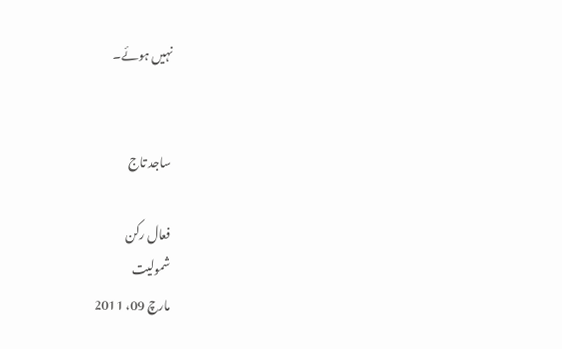نہیں ہوئے۔


ساجد تاج

فعال رکن
شمولیت
مارچ 09، 2011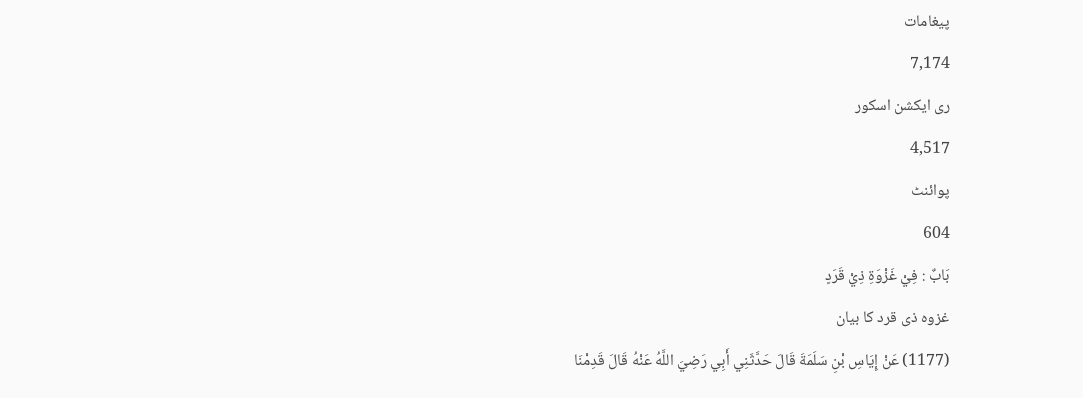پیغامات
7,174
ری ایکشن اسکور
4,517
پوائنٹ
604
بَابٌ : فِيْ غَزْوَةِ ذِيْ قَرَدٍ
غزوہ ذی قرد کا بیان
(1177) عَنْ إِيَاسِ بْنِ سَلَمَةَ قَالَ حَدَّثَنِي أَبِي رَضِيَ اللَّهُ عَنْهُ قَالَ قَدِمْنَا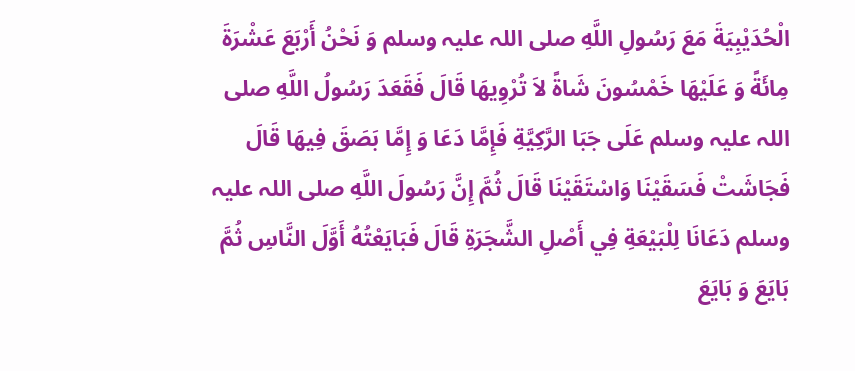الْحُدَيْبِيَةَ مَعَ رَسُولِ اللَّهِ صلی اللہ علیہ وسلم وَ نَحْنُ أَرْبَعَ عَشْرَةَ مِائَةً وَ عَلَيْهَا خَمْسُونَ شَاةً لاَ تُرْوِيهَا قَالَ فَقَعَدَ رَسُولُ اللَّهِ صلی اللہ علیہ وسلم عَلَى جَبَا الرَّكِيَّةِ فَإِمَّا دَعَا وَ إِمَّا بَصَقَ فِيهَا قَالَ فَجَاشَتْ فَسَقَيْنَا وَاسْتَقَيْنَا قَالَ ثُمَّ إِنَّ رَسُولَ اللَّهِ صلی اللہ علیہ وسلم دَعَانَا لِلْبَيْعَةِ فِي أَصْلِ الشَّجَرَةِ قَالَ فَبَايَعْتُهُ أَوَّلَ النَّاسِ ثُمَّ بَايَعَ وَ بَايَعَ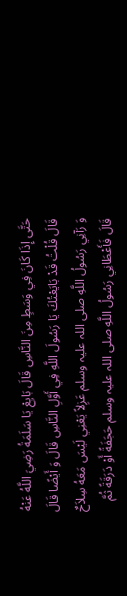حَتَّى إِذَا كَانَ فِي وَسَطٍ مِنَ النَّاسِ قَالَ بَايِعْ يَا سَلَمَةُ رَضِيَ اللَّهُ عَنْهُ قَالَ قُلْتُ قَدْ بَايَعْتُكَ يَا رَسُولَ اللَّهِ فِي أَوَّلِ النَّاسِ قَالَ وَ أَيْضًا قَالَ وَ رَآنِي رَسُولُ اللَّهِ صلی اللہ علیہ وسلم عَزِلاً يَعْنِي لَيْسَ مَعَهُ سِلاَحٌ قَالَ فَأَعْطَانِي رَسُولُ اللَّهِ صلی اللہ علیہ وسلم حَجَفَةً أَوْ دَرَقَةً ثُمَّ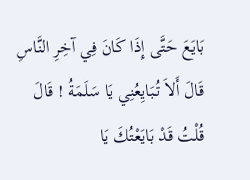بَايَعَ حَتَّى إِذَا كَانَ فِي آخِرِ النَّاسِ قَالَ أَلاَ تُبَايِعُنِي يَا سَلَمَةُ ! قَالَ قُلْتُ قَدْ بَايَعْتُكَ يَا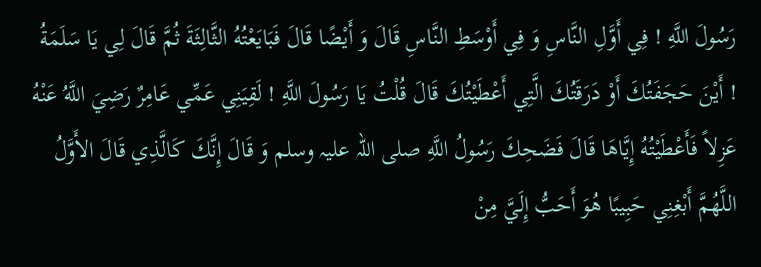رَسُولَ اللَّهِ ! فِي أَوَّلِ النَّاسِ وَ فِي أَوْسَطِ النَّاسِ قَالَ وَ أَيْضًا قَالَ فَبَايَعْتُهُ الثَّالِثَةَ ثُمَّ قَالَ لِي يَا سَلَمَةُ ! أَيْنَ حَجَفَتُكَ أَوْ دَرَقَتُكَ الَّتِي أَعْطَيْتُكَ قَالَ قُلْتُ يَا رَسُولَ اللَّهِ ! لَقِيَنِي عَمِّي عَامِرٌ رَضِيَ اللَّهُ عَنْهُ عَزِلاً فَأَعْطَيْتُهُ إِيَّاهَا قَالَ فَضَحِكَ رَسُولُ اللَّهِ صلی اللہ علیہ وسلم وَ قَالَ إِنَّكَ كَالَّذِي قَالَ الأَوَّلُ اللَّهُمَّ أَبْغِنِي حَبِيبًا هُوَ أَحَبُّ إِلَيَّ مِنْ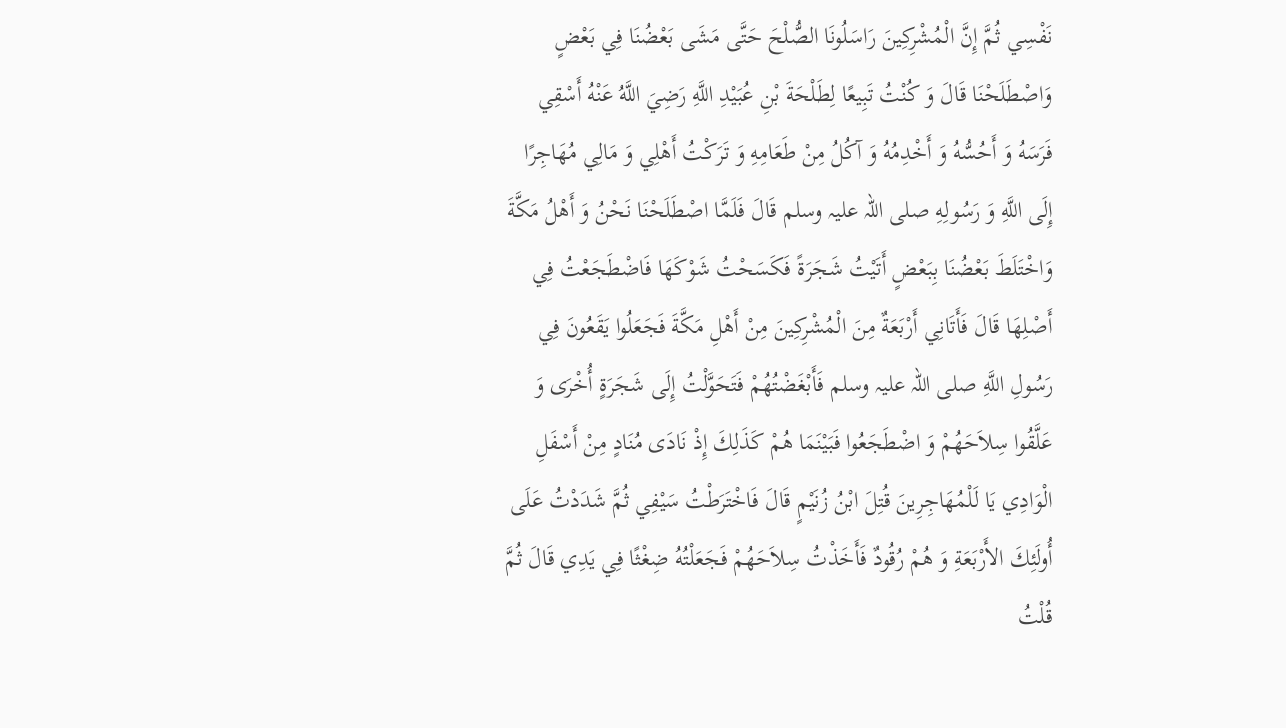نَفْسِي ثُمَّ إِنَّ الْمُشْرِكِينَ رَاسَلُونَا الصُّلْحَ حَتَّى مَشَى بَعْضُنَا فِي بَعْضٍ وَاصْطَلَحْنَا قَالَ وَ كُنْتُ تَبِيعًا لِطَلْحَةَ بْنِ عُبَيْدِ اللَّهِ رَضِيَ اللَّهُ عَنْهُ أَسْقِي فَرَسَهُ وَ أَحُسُّهُ وَ أَخْدِمُهُ وَ آكُلُ مِنْ طَعَامِهِ وَ تَرَكْتُ أَهْلِي وَ مَالِي مُهَاجِرًا إِلَى اللَّهِ وَ رَسُولِهِ صلی اللہ علیہ وسلم قَالَ فَلَمَّا اصْطَلَحْنَا نَحْنُ وَ أَهْلُ مَكَّةَ وَاخْتَلَطَ بَعْضُنَا بِبَعْضٍ أَتَيْتُ شَجَرَةً فَكَسَحْتُ شَوْكَهَا فَاضْطَجَعْتُ فِي أَصْلِهَا قَالَ فَأَتَانِي أَرْبَعَةٌ مِنَ الْمُشْرِكِينَ مِنْ أَهْلِ مَكَّةَ فَجَعَلُوا يَقَعُونَ فِي رَسُولِ اللَّهِ صلی اللہ علیہ وسلم فَأَبْغَضْتُهُمْ فَتَحَوَّلْتُ إِلَى شَجَرَةٍ أُخْرَى وَ عَلَّقُوا سِلاَحَهُمْ وَ اضْطَجَعُوا فَبَيْنَمَا هُمْ كَذَلِكَ إِذْ نَادَى مُنَادٍ مِنْ أَسْفَلِ الْوَادِي يَا لَلْمُهَاجِرِينَ قُتِلَ ابْنُ زُنَيْمٍ قَالَ فَاخْتَرَطْتُ سَيْفِي ثُمَّ شَدَدْتُ عَلَى أُولَئِكَ الأَرْبَعَةِ وَ هُمْ رُقُودٌ فَأَخَذْتُ سِلاَحَهُمْ فَجَعَلْتُهُ ضِغْثًا فِي يَدِي قَالَ ثُمَّ قُلْتُ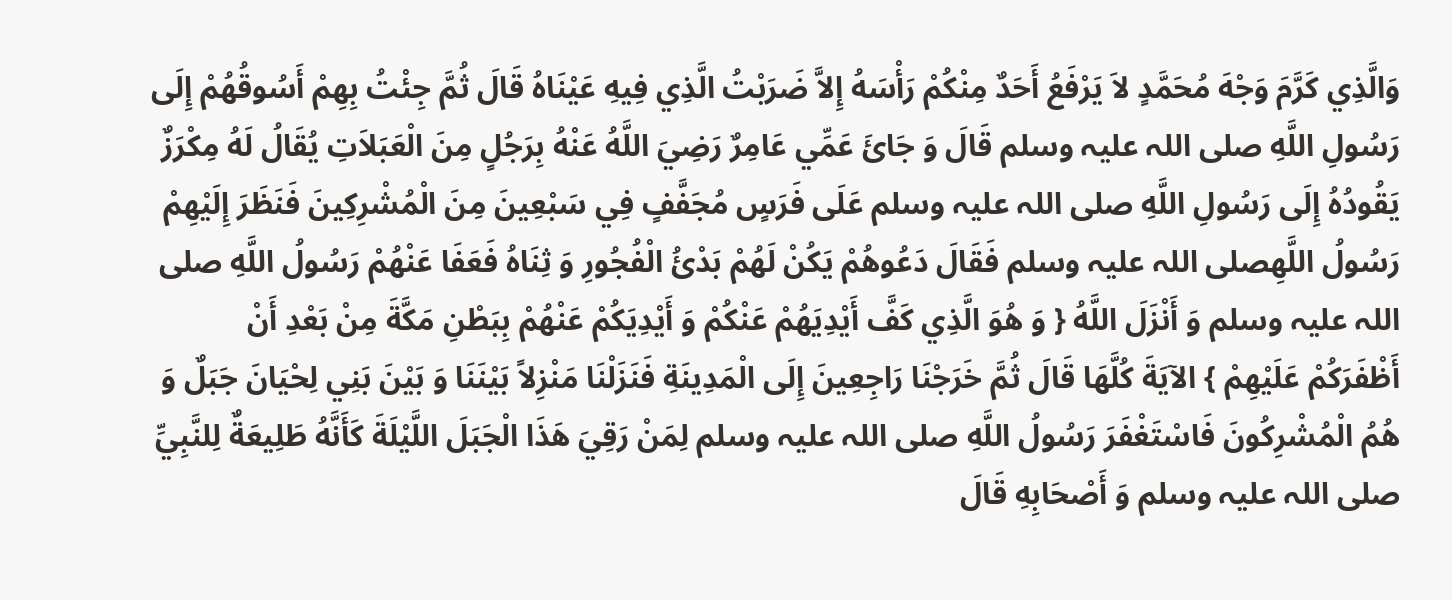وَالَّذِي كَرَّمَ وَجْهَ مُحَمَّدٍ لاَ يَرْفَعُ أَحَدٌ مِنْكُمْ رَأْسَهُ إِلاَّ ضَرَبْتُ الَّذِي فِيهِ عَيْنَاهُ قَالَ ثُمَّ جِئْتُ بِهِمْ أَسُوقُهُمْ إِلَى رَسُولِ اللَّهِ صلی اللہ علیہ وسلم قَالَ وَ جَائَ عَمِّي عَامِرٌ رَضِيَ اللَّهُ عَنْهُ بِرَجُلٍ مِنَ الْعَبَلاَتِ يُقَالُ لَهُ مِكْرَزٌ يَقُودُهُ إِلَى رَسُولِ اللَّهِ صلی اللہ علیہ وسلم عَلَى فَرَسٍ مُجَفَّفٍ فِي سَبْعِينَ مِنَ الْمُشْرِكِينَ فَنَظَرَ إِلَيْهِمْ رَسُولُ اللَّهِصلی اللہ علیہ وسلم فَقَالَ دَعُوهُمْ يَكُنْ لَهُمْ بَدْئُ الْفُجُورِ وَ ثِنَاهُ فَعَفَا عَنْهُمْ رَسُولُ اللَّهِ صلی اللہ علیہ وسلم وَ أَنْزَلَ اللَّهُ { وَ هُوَ الَّذِي كَفَّ أَيْدِيَهُمْ عَنْكُمْ وَ أَيْدِيَكُمْ عَنْهُمْ بِبَطْنِ مَكَّةَ مِنْ بَعْدِ أَنْ أَظْفَرَكُمْ عَلَيْهِمْ } الآيَةَ كُلَّهَا قَالَ ثُمَّ خَرَجْنَا رَاجِعِينَ إِلَى الْمَدِينَةِ فَنَزَلْنَا مَنْزِلاً بَيْنَنَا وَ بَيْنَ بَنِي لِحْيَانَ جَبَلٌ وَ هُمُ الْمُشْرِكُونَ فَاسْتَغْفَرَ رَسُولُ اللَّهِ صلی اللہ علیہ وسلم لِمَنْ رَقِيَ هَذَا الْجَبَلَ اللَّيْلَةَ كَأَنَّهُ طَلِيعَةٌ لِلنَّبِيِّ صلی اللہ علیہ وسلم وَ أَصْحَابِهِ قَالَ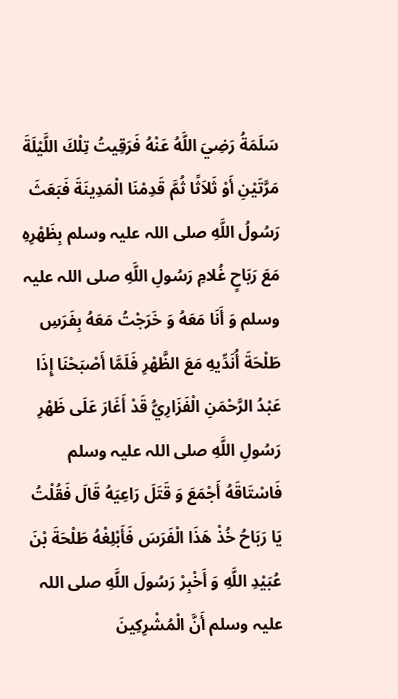سَلَمَةُ رَضِيَ اللَّهُ عَنْهُ فَرَقِيتُ تِلْكَ اللَّيْلَةَ مَرَّتَيْنِ أَوْ ثَلاَثًا ثُمَّ قَدِمْنَا الْمَدِينَةَ فَبَعَثَ رَسُولُ اللَّهِ صلی اللہ علیہ وسلم بِظَهْرِهِ مَعَ رَبَاحٍ غُلامِ رَسُولِ اللَّهِ صلی اللہ علیہ وسلم وَ أَنَا مَعَهُ وَ خَرَجْتُ مَعَهُ بِفَرَسِ طَلْحَةَ أُنَدِّيهِ مَعَ الظَّهْرِ فَلَمَّا أَصْبَحْنَا إِذَا عَبْدُ الرَّحْمَنِ الْفَزَارِيُّ قَدْ أَغَارَ عَلَى ظَهْرِ رَسُولِ اللَّهِ صلی اللہ علیہ وسلم فَاسْتَاقَهُ أَجْمَعَ وَ قَتَلَ رَاعِيَهُ قَالَ فَقُلْتُ يَا رَبَاحُ خُذْ هَذَا الْفَرَسَ فَأَبْلِغْهُ طَلْحَةَ بْنَ عُبَيْدِ اللَّهِ وَ أَخْبِرْ رَسُولَ اللَّهِ صلی اللہ علیہ وسلم أَنَّ الْمُشْرِكِينَ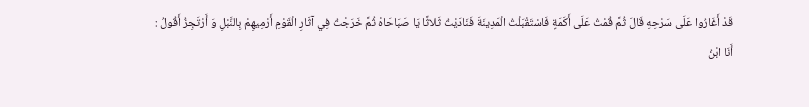قَدْ أَغَارُوا عَلَى سَرْحِهِ قَالَ ثُمَّ قُمْتُ عَلَى أَكَمَةٍ فَاسْتَقْبَلْتُ الْمَدِينَةَ فَنَادَيْتُ ثَلاثًا يَا صَبَاحَاهْ ثُمَّ خَرَجْتُ فِي آثَارِ الْقَوْمِ أَرْمِيهِمْ بِالنَّبْلِ وَ أَرْتَجِزُ أَقُولُ :
أَنَا ابْنُ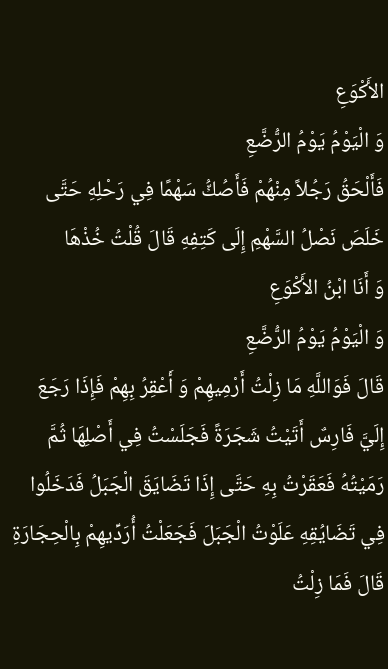الأَكْوَعِ
وَ الْيَوْمُ يَوْمُ الرُّضَّعِ
فَأَلْحَقُ رَجُلاً مِنْهُمْ فَأَصُكُّ سَهْمًا فِي رَحْلِهِ حَتَّى خَلَصَ نَصْلُ السَّهْمِ إِلَى كَتِفِهِ قَالَ قُلْتُ خُذْهَا
وَ أَنَا ابْنُ الأَكْوَعِ
وَ الْيَوْمُ يَوْمُ الرُّضَّعِ
قَالَ فَوَاللَّهِ مَا زِلْتُ أَرْمِيهِمْ وَ أَعْقِرُ بِهِمْ فَإِذَا رَجَعَ إِلَيَّ فَارِسٌ أَتَيْتُ شَجَرَةً فَجَلَسْتُ فِي أَصْلِهَا ثُمَّ رَمَيْتُهُ فَعَقَرْتُ بِهِ حَتَّى إِذَا تَضَايَقَ الْجَبَلُ فَدَخَلُوا فِي تَضَايُقِهِ عَلَوْتُ الْجَبَلَ فَجَعَلْتُ أُرَدِّيهِمْ بِالْحِجَارَةِ قَالَ فَمَا زِلْتُ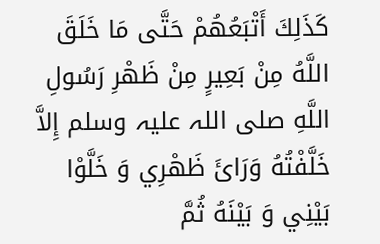كَذَلِكَ أَتْبَعُهُمْ حَتَّى مَا خَلَقَ اللَّهُ مِنْ بَعِيرٍ مِنْ ظَهْرِ رَسُولِ اللَّهِ صلی اللہ علیہ وسلم إِلاَّ خَلَّفْتُهُ وَرَائَ ظَهْرِي وَ خَلَّوْا بَيْنِي وَ بَيْنَهُ ثُمَّ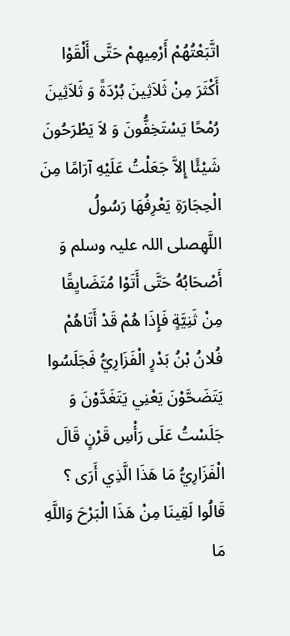اتَّبَعْتُهُمْ أَرْمِيهِمْ حَتَّى أَلْقَوْا أَكْثَرَ مِنْ ثَلاَثِينَ بُرْدَةً وَ ثَلاَثِينَ رُمْحًا يَسْتَخِفُّونَ وَ لاَ يَطْرَحُونَ شَيْئًا إِلاَّ جَعَلْتُ عَلَيْهِ آرَامًا مِنَ الْحِجَارَةِ يَعْرِفُهَا رَسُولُ اللَّهِصلی اللہ علیہ وسلم وَ أَصْحَابُهُ حَتَّى أَتَوْا مُتَضَايِقًا مِنْ ثَنِيَّةٍ فَإِذَا هُمْ قَدْ أَتَاهُمْ فُلانُ بْنُ بَدْرٍ الْفَزَارِيُّ فَجَلَسُوا يَتَضَحَّوْنَ يَعْنِي يَتَغَدَّوْنَ وَ جَلَسْتُ عَلَى رَأْسِ قَرْنٍ قَالَ الْفَزَارِيُّ مَا هَذَا الَّذِي أَرَى ؟ قَالُوا لَقِينَا مِنْ هَذَا الْبَرْحَ وَاللَّهِ مَا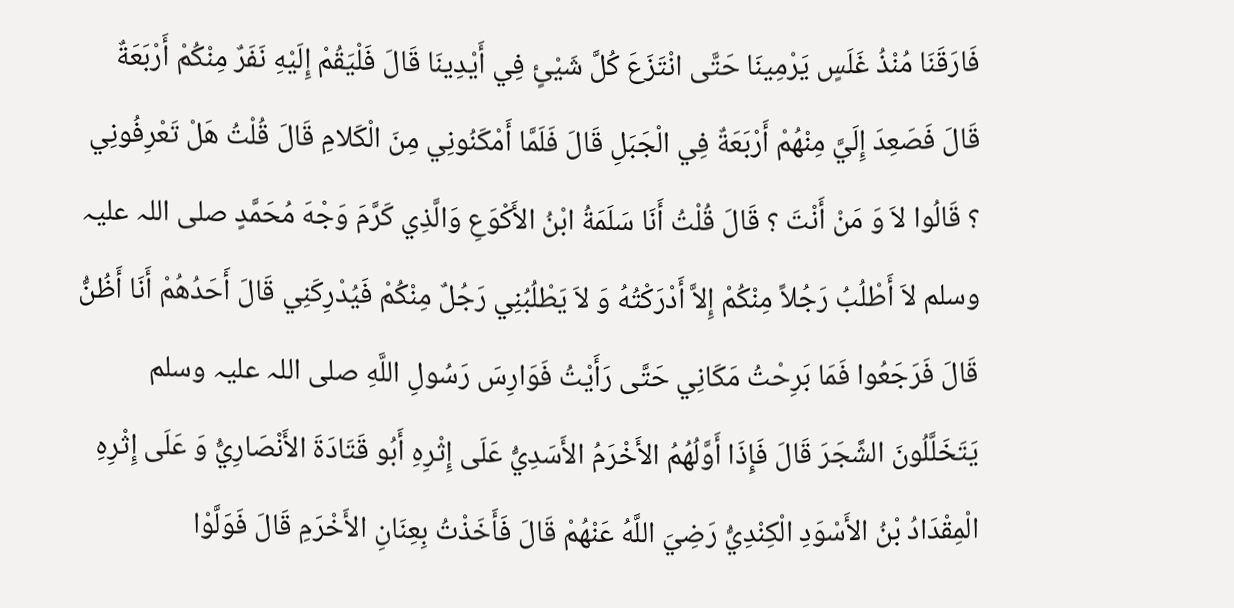فَارَقَنَا مُنْذُ غَلَسٍ يَرْمِينَا حَتَّى انْتَزَعَ كُلَّ شَيْئٍ فِي أَيْدِينَا قَالَ فَلْيَقُمْ إِلَيْهِ نَفَرٌ مِنْكُمْ أَرْبَعَةٌ قَالَ فَصَعِدَ إِلَيَّ مِنْهُمْ أَرْبَعَةٌ فِي الْجَبَلِ قَالَ فَلَمَّا أَمْكَنُونِي مِنَ الْكَلامِ قَالَ قُلْتُ هَلْ تَعْرِفُونِي ؟ قَالُوا لاَ وَ مَنْ أَنْتَ ؟ قَالَ قُلْتُ أَنَا سَلَمَةُ ابْنُ الأَكْوَعِ وَالَّذِي كَرَّمَ وَجْهَ مُحَمَّدٍ صلی اللہ علیہ وسلم لاَ أَطْلُبُ رَجُلاً مِنْكُمْ إِلاَّ أَدْرَكْتُهُ وَ لاَ يَطْلُبُنِي رَجُلٌ مِنْكُمْ فَيُدْرِكَنِي قَالَ أَحَدُهُمْ أَنَا أَظُنُّ قَالَ فَرَجَعُوا فَمَا بَرِحْتُ مَكَانِي حَتَّى رَأَيْتُ فَوَارِسَ رَسُولِ اللَّهِ صلی اللہ علیہ وسلم يَتَخَلَّلُونَ الشَّجَرَ قَالَ فَإِذَا أَوَّلُهُمُ الأَخْرَمُ الأَسَدِيُّ عَلَى إِثْرِهِ أَبُو قَتَادَةَ الأَنْصَارِيُّ وَ عَلَى إِثْرِهِ الْمِقْدَادُ بْنُ الأَسْوَدِ الْكِنْدِيُّ رَضِيَ اللَّهُ عَنْهُمْ قَالَ فَأَخَذْتُ بِعِنَانِ الأَخْرَمِ قَالَ فَوَلَّوْا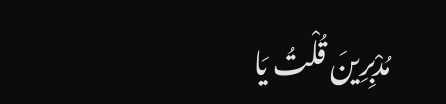مُدْبِرِينَ قُلْتُ يَا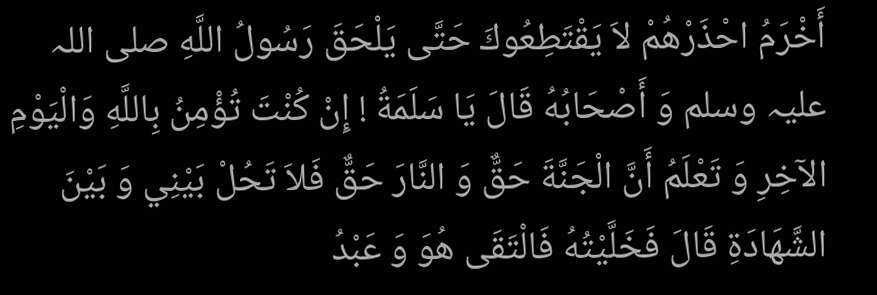أَخْرَمُ احْذَرْهُمْ لاَ يَقْتَطِعُوكَ حَتَّى يَلْحَقَ رَسُولُ اللَّهِ صلی اللہ علیہ وسلم وَ أَصْحَابُهُ قَالَ يَا سَلَمَةُ ! إِنْ كُنْتَ تُؤْمِنُ بِاللَّهِ وَالْيَوْمِ الآخِرِ وَ تَعْلَمُ أَنَّ الْجَنَّةَ حَقٌّ وَ النَّارَ حَقٌّ فَلاَ تَحُلْ بَيْنِي وَ بَيْنَ الشَّهَادَةِ قَالَ فَخَلَّيْتُهُ فَالْتَقَى هُوَ وَ عَبْدُ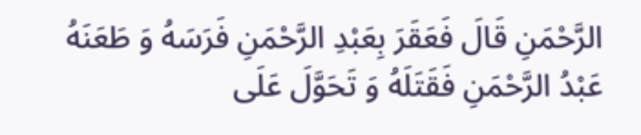الرَّحْمَنِ قَالَ فَعَقَرَ بِعَبْدِ الرَّحْمَنِ فَرَسَهُ وَ طَعَنَهُ عَبْدُ الرَّحْمَنِ فَقَتَلَهُ وَ تَحَوَّلَ عَلَى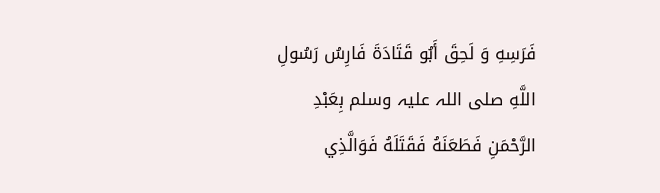فَرَسِهِ وَ لَحِقَ أَبُو قَتَادَةَ فَارِسُ رَسُولِ اللَّهِ صلی اللہ علیہ وسلم بِعَبْدِ الرَّحْمَنِ فَطَعَنَهُ فَقَتَلَهُ فَوَالَّذِي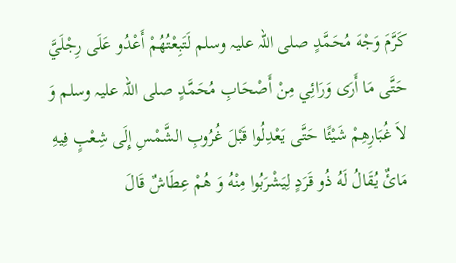كَرَّمَ وَجْهَ مُحَمَّدٍ صلی اللہ علیہ وسلم لَتَبِعْتُهُمْ أَعْدُو عَلَى رِجْلَيَّ حَتَّى مَا أَرَى وَرَائِي مِنْ أَصْحَابِ مُحَمَّدٍ صلی اللہ علیہ وسلم وَ لاَ غُبَارِهِمْ شَيْئًا حَتَّى يَعْدِلُوا قَبْلَ غُرُوبِ الشَّمْسِ إِلَى شِعْبٍ فِيهِ مَائٌ يُقَالُ لَهُ ذُو قَرَدٍ لِيَشْرَبُوا مِنْهُ وَ هُمْ عِطَاشٌ قَالَ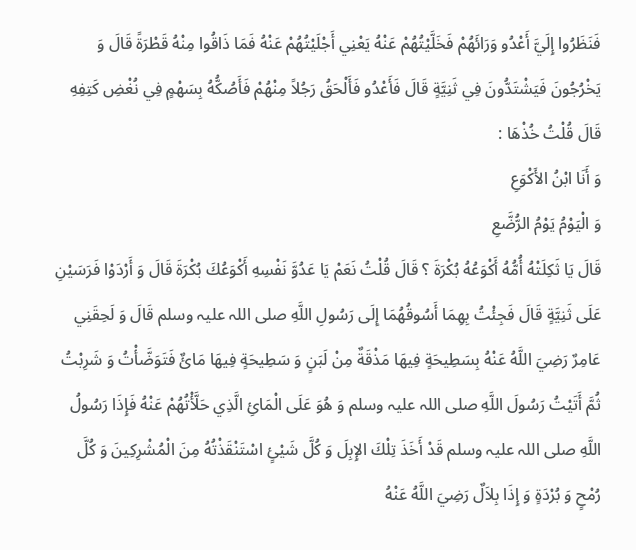فَنَظَرُوا إِلَيَّ أَعْدُو وَرَائَهُمْ فَخَلَّيْتُهُمْ عَنْهُ يَعْنِي أَجْلَيْتُهُمْ عَنْهُ فَمَا ذَاقُوا مِنْهُ قَطْرَةً قَالَ وَ يَخْرُجُونَ فَيَشْتَدُّونَ فِي ثَنِيَّةٍ قَالَ فَأَعْدُو فَأَلْحَقُ رَجُلاً مِنْهُمْ فَأَصُكُّهُ بِسَهْمٍ فِي نُغْضِ كَتِفِهِ قَالَ قُلْتُ خُذْهَا :
وَ أَنَا ابْنُ الأَكْوَعِ
وَ الْيَوْمُ يَوْمُ الرُّضَّعِ
قَالَ يَا ثَكِلَتْهُ أُمُّهُ أَكْوَعُهُ بُكْرَةَ ؟ قَالَ قُلْتُ نَعَمْ يَا عَدُوَّ نَفْسِهِ أَكْوَعُكَ بُكْرَةَ قَالَ وَ أَرْدَوْا فَرَسَيْنِ عَلَى ثَنِيَّةٍ قَالَ فَجِئْتُ بِهِمَا أَسُوقُهُمَا إِلَى رَسُولِ اللَّهِ صلی اللہ علیہ وسلم قَالَ وَ لَحِقَنِي عَامِرٌ رَضِيَ اللَّهُ عَنْهُ بِسَطِيحَةٍ فِيهَا مَذْقَةٌ مِنْ لَبَنٍ وَ سَطِيحَةٍ فِيهَا مَائٌ فَتَوَضَّأْتُ وَ شَرِبْتُ ثُمَّ أَتَيْتُ رَسُولَ اللَّهِ صلی اللہ علیہ وسلم وَ هُوَ عَلَى الْمَائِ الَّذِي حَلَّأْتُهُمْ عَنْهُ فَإِذَا رَسُولُ اللَّهِ صلی اللہ علیہ وسلم قَدْ أَخَذَ تِلْكَ الإِبِلَ وَ كُلَّ شَيْئٍ اسْتَنْقَذْتُهُ مِنَ الْمُشْرِكِينَ وَ كُلَّ رُمْحٍ وَ بُرْدَةٍ وَ إِذَا بِلاَلٌ رَضِيَ اللَّهُ عَنْهُ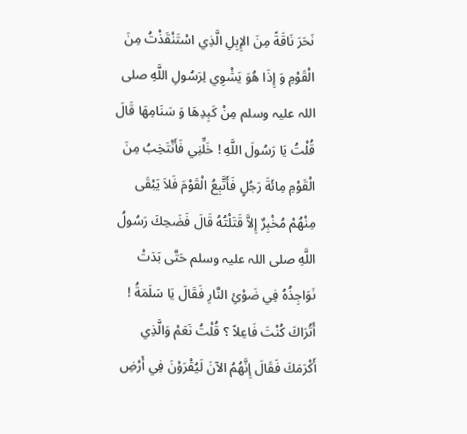نَحَرَ نَاقَةً مِنَ الإِبِلِ الَّذِي اسْتَنْقَذْتُ مِنَ الْقَوْمِ وَ إِذَا هُوَ يَشْوِي لِرَسُولِ اللَّهِ صلی اللہ علیہ وسلم مِنْ كَبِدِهَا وَ سَنَامِهَا قَالَ قُلْتُ يَا رَسُولَ اللَّهِ ! خَلِّنِي فَأَنْتَخِبُ مِنَ الْقَوْمِ مِائَةَ رَجُلٍ فَأَتَّبِعُ الْقَوْمَ فَلاَ يَبْقَى مِنْهُمْ مُخْبِرٌ إِلاَّ قَتَلْتُهُ قَالَ فَضَحِكَ رَسُولُ اللَّهِ صلی اللہ علیہ وسلم حَتَّى بَدَتْ نَوَاجِذُهُ فِي ضَوْئِ النَّارِ فَقَالَ يَا سَلَمَةُ ! أَتُرَاكَ كُنْتَ فَاعِلاً ؟ قُلْتُ نَعَمْ وَالَّذِي أَكْرَمَكَ فَقَالَ إِنَّهُمُ الآنَ لَيُقْرَوْنَ فِي أَرْضِ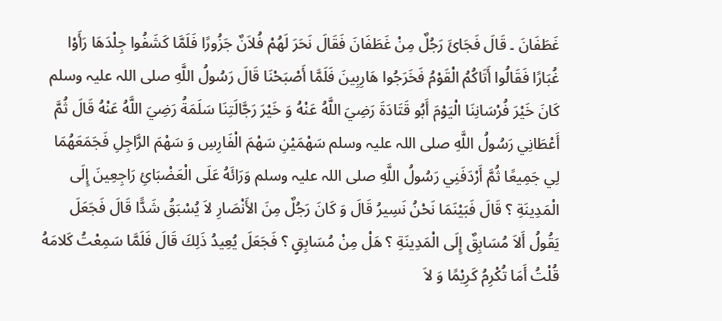غَطَفَانَ ۔ قَالَ فَجَائَ رَجُلٌ مِنْ غَطَفَانَ فَقَالَ نَحَرَ لَهُمْ فُلاَنٌ جَزُورًا فَلَمَّا كَشَفُوا جِلْدَهَا رَأَوْا غُبَارًا فَقَالُوا أَتَاكُمُ الْقَوْمُ فَخَرَجُوا هَارِبِينَ فَلَمَّا أَصْبَحْنَا قَالَ رَسُولُ اللَّهِ صلی اللہ علیہ وسلم كَانَ خَيْرَ فُرْسَانِنَا الْيَوْمَ أَبُو قَتَادَةَ رَضِيَ اللَّهُ عَنْهُ وَ خَيْرَ رَجَّالَتِنَا سَلَمَةُ رَضِيَ اللَّهُ عَنْهُ قَالَ ثُمَّ أَعْطَانِي رَسُولُ اللَّهِ صلی اللہ علیہ وسلم سَهْمَيْنِ سَهْمَ الْفَارِسِ وَ سَهْمَ الرَّاجِلِ فَجَمَعَهُمَا لِي جَمِيعًا ثُمَّ أَرْدَفَنِي رَسُولُ اللَّهِ صلی اللہ علیہ وسلم وَرَائَهُ عَلَى الْعَضْبَائِ رَاجِعِينَ إِلَى الْمَدِينَةِ ؟ قَالَ فَبَيْنَمَا نَحْنُ نَسِيرُ قَالَ وَ كَانَ رَجُلٌ مِنَ الأَنْصَارِ لاَ يُسْبَقُ شَدًّا قَالَ فَجَعَلَ يَقُولُ أَلاَ مُسَابِقٌ إِلَى الْمَدِينَةِ ؟ هَلْ مِنْ مُسَابِقٍ ؟ فَجَعَلَ يُعِيدُ ذَلِكَ قَالَ فَلَمَّا سَمِعْتُ كَلامَهُ قُلْتُ أَمَا تُكْرِمُ كَرِيْمًا وَ لاَ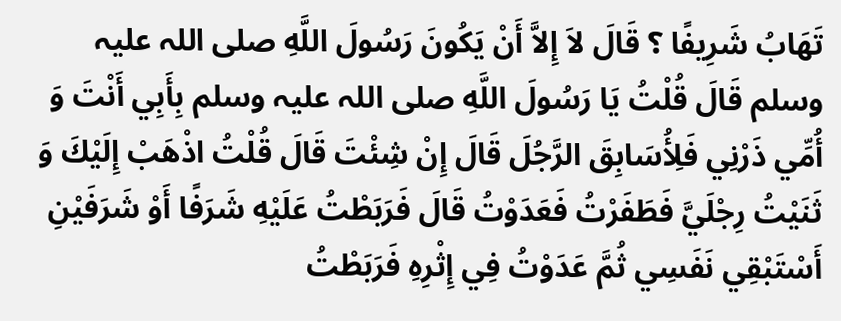تَهَابُ شَرِيفًا ؟ قَالَ لاَ إِلاَّ أَنْ يَكُونَ رَسُولَ اللَّهِ صلی اللہ علیہ وسلم قَالَ قُلْتُ يَا رَسُولَ اللَّهِ صلی اللہ علیہ وسلم بِأَبِي أَنْتَ وَ أُمِّي ذَرْنِي فَلِأُسَابِقَ الرَّجُلَ قَالَ إِنْ شِئْتَ قَالَ قُلْتُ اذْهَبْ إِلَيْكَ وَ ثَنَيْتُ رِجْلَيَّ فَطَفَرْتُ فَعَدَوْتُ قَالَ فَرَبَطْتُ عَلَيْهِ شَرَفًا أَوْ شَرَفَيْنِ أَسْتَبْقِي نَفَسِي ثُمَّ عَدَوْتُ فِي إِثْرِهِ فَرَبَطْتُ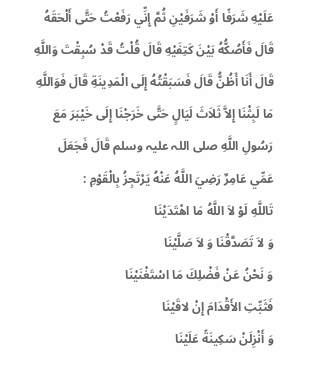عَلَيْهِ شَرَفًا أَوْ شَرَفَيْنِ ثُمَّ إِنِّي رَفَعْتُ حَتَّى أَلْحَقَهُ قَالَ فَأَصُكُّهُ بَيْنَ كَتِفَيْهِ قَالَ قُلْتُ قَدْ سُبِقْتَ وَاللَّهِ قَالَ أَنَا أَظُنُّ قَالَ فَسَبَقْتُهُ إِلَى الْمَدِينَةِ قَالَ فَوَاللَّهِ مَا لَبِثْنَا إِلاَّ ثَلاَثَ لَيَالٍ حَتَّى خَرَجْنَا إِلَى خَيْبَرَ مَعَ رَسُولِ اللَّهِ صلی اللہ علیہ وسلم قَالَ فَجَعَلَ عَمِّي عَامِرٌ رَضِيَ اللَّهُ عَنْهُ يَرْتَجِزُ بِالْقَوْمِ :
تَاللَّهِ لَوْ لاَ اللَّهُ مَا اهْتَدَيْنَا
وَ لاَ تَصَدَّقْنَا وَ لاَ صَلَّيْنَا
وَ نَحْنُ عَنْ فَضْلِكَ مَا اسْتَغْنَيْنَا
فَثَبِّتِ الأَقْدَامَ إِنْ لاقَيْنَا
وَ أَنْزِلَنْ سَكِينَةً عَلَيْنَا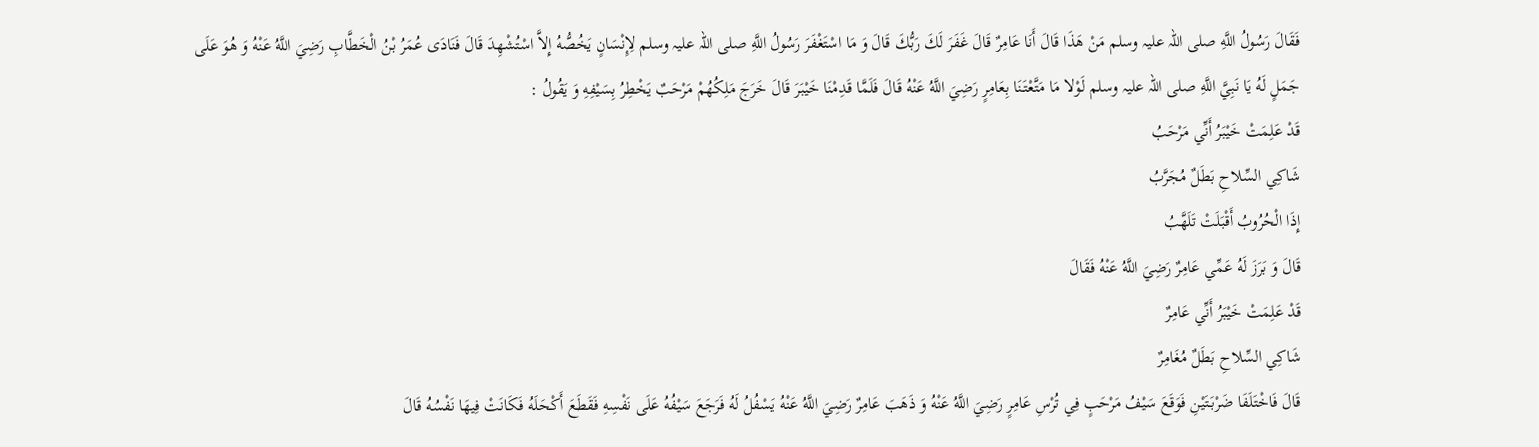فَقَالَ رَسُولُ اللَّهِ صلی اللہ علیہ وسلم مَنْ هَذَا قَالَ أَنَا عَامِرٌ قَالَ غَفَرَ لَكَ رَبُّكَ قَالَ وَ مَا اسْتَغْفَرَ رَسُولُ اللَّهِ صلی اللہ علیہ وسلم لِإِنْسَانٍ يَخُصُّهُ إِلاَّ اسْتُشْهِدَ قَالَ فَنَادَى عُمَرُ بْنُ الْخَطَّابِ رَضِيَ اللَّهُ عَنْهُ وَ هُوَ عَلَى جَمَلٍ لَهُ يَا نَبِيَّ اللَّهِ صلی اللہ علیہ وسلم لَوْلا مَا مَتَّعْتَنَا بِعَامِرٍ رَضِيَ اللَّهُ عَنْهُ قَالَ فَلَمَّا قَدِمْنَا خَيْبَرَ قَالَ خَرَجَ مَلِكُهُمْ مَرْحَبٌ يَخْطِرُ بِسَيْفِهِ وَ يَقُولُ :
قَدْ عَلِمَتْ خَيْبَرُ أَنِّي مَرْحَبُ
شَاكِي السِّلاحِ بَطَلٌ مُجَرَّبُ
إِذَا الْحُرُوبُ أَقْبَلَتْ تَلَهَّبُ
قَالَ وَ بَرَزَ لَهُ عَمِّي عَامِرٌ رَضِيَ اللَّهُ عَنْهُ فَقَالَ
قَدْ عَلِمَتْ خَيْبَرُ أَنِّي عَامِرٌ
شَاكِي السِّلاحِ بَطَلٌ مُغَامِرٌ
قَالَ فَاخْتَلَفَا ضَرْبَتَيْنِ فَوَقَعَ سَيْفُ مَرْحَبٍ فِي تُرْسِ عَامِرٍ رَضِيَ اللَّهُ عَنْهُ وَ ذَهَبَ عَامِرٌ رَضِيَ اللَّهُ عَنْهُ يَسْفُلُ لَهُ فَرَجَعَ سَيْفُهُ عَلَى نَفْسِهِ فَقَطَعَ أَكْحَلَهُ فَكَانَتْ فِيهَا نَفْسُهُ قَالَ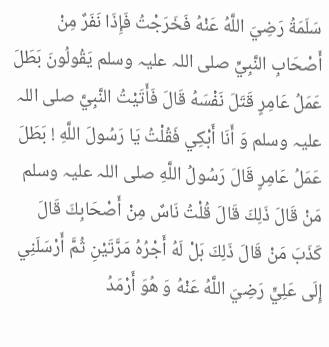سَلَمَةُ رَضِيَ اللَّهُ عَنْهُ فَخَرَجْتُ فَإِذَا نَفَرٌ مِنْ أَصْحَابِ النَّبِيِّ صلی اللہ علیہ وسلم يَقُولُونَ بَطَلَ عَمَلُ عَامِرٍ قَتَلَ نَفْسَهُ قَالَ فَأَتَيْتُ النَّبِيَّ صلی اللہ علیہ وسلم وَ أَنَا أَبْكِي فَقُلْتُ يَا رَسُولَ اللَّهِ ! بَطَلَ عَمَلُ عَامِرٍ قَالَ رَسُولُ اللَّهِ صلی اللہ علیہ وسلم مَنْ قَالَ ذَلِكَ قَالَ قُلْتُ نَاسٌ مِنْ أَصْحَابِكَ قَالَ كَذَبَ مَنْ قَالَ ذَلِكَ بَلْ لَهُ أَجْرُهُ مَرَّتَيْنِ ثُمَّ أَرْسَلَنِي إِلَى عَلِيٍّ رَضِيَ اللَّهُ عَنْهُ وَ هُوَ أَرْمَدُ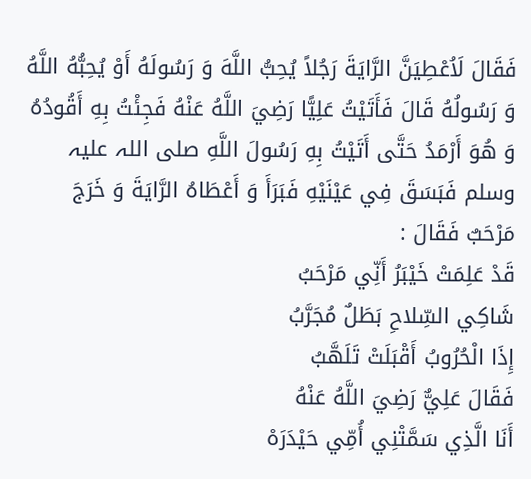فَقَالَ لَاُعْطِيَنَّ الرَّايَةَ رَجُلاً يُحِبُّ اللَّهَ وَ رَسُولَهُ أَوْ يُحِبُّهُ اللَّهُ وَ رَسُولُهُ قَالَ فَأَتَيْتُ عَلِيًّا رَضِيَ اللَّهُ عَنْهُ فَجِئْتُ بِهِ أَقُودُهُ وَ هُوَ أَرْمَدُ حَتَّى أَتَيْتُ بِهِ رَسُولَ اللَّهِ صلی اللہ علیہ وسلم فَبَسَقَ فِي عَيْنَيْهِ فَبَرَأَ وَ أَعْطَاهُ الرَّايَةَ وَ خَرَجَ مَرْحَبٌ فَقَالَ :
قَدْ عَلِمَتْ خَيْبَرُ أَنِّي مَرْحَبُ
شَاكِي السِّلاحِ بَطَلٌ مُجَرَّبُ
إِذَا الْحُرُوبُ أَقْبَلَتْ تَلَهَّبُ
فَقَالَ عَلِيٌّ رَضِيَ اللَّهُ عَنْهُ
أَنَا الَّذِي سَمَّتْنِي أُمِّي حَيْدَرَهْ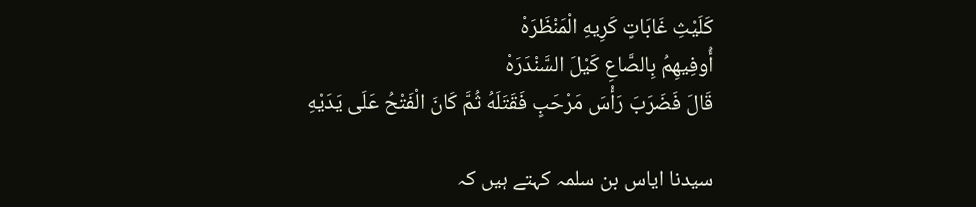كَلَيْثِ غَابَاتٍ كَرِيهِ الْمَنْظَرَهْ
أُوفِيهِمُ بِالصَّاعِ كَيْلَ السَّنْدَرَهْ
قَالَ فَضَرَبَ رَأْسَ مَرْحَبٍ فَقَتَلَهُ ثُمَّ كَانَ الْفَتْحُ عَلَى يَدَيْهِ

سیدنا ایاس بن سلمہ کہتے ہیں کہ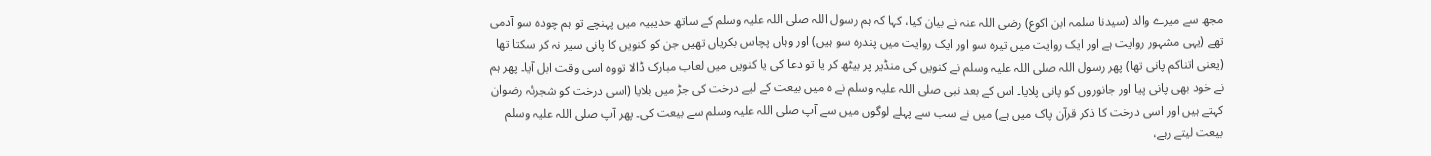مجھ سے میرے والد (سیدنا سلمہ ابن اکوع) رضی اللہ عنہ نے بیان کیا، کہا کہ ہم رسول اللہ صلی اللہ علیہ وسلم کے ساتھ حدیبیہ میں پہنچے تو ہم چودہ سو آدمی تھے (یہی مشہور روایت ہے اور ایک روایت میں تیرہ سو اور ایک روایت میں پندرہ سو ہیں) اور وہاں پچاس بکریاں تھیں جن کو کنویں کا پانی سیر نہ کر سکتا تھا (یعنی اتناکم پانی تھا) پھر رسول اللہ صلی اللہ علیہ وسلم نے کنویں کی منڈیر پر بیٹھ کر یا تو دعا کی یا کنویں میں لعاب مبارک ڈالا تووہ اسی وقت ابل آیا۔ پھر ہم نے خود بھی پانی پیا اور جانوروں کو پانی پلایا۔ اس کے بعد نبی صلی اللہ علیہ وسلم نے ہ میں بیعت کے لیے درخت کی جڑ میں بلایا (اسی درخت کو شجرئہ رضوان کہتے ہیں اور اسی درخت کا ذکر قرآن پاک میں ہے) میں نے سب سے پہلے لوگوں میں سے آپ صلی اللہ علیہ وسلم سے بیعت کی۔ پھر آپ صلی اللہ علیہ وسلم بیعت لیتے رہے،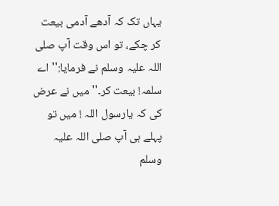یہاں تک کہ آدھے آدمی بیعت کر چکے، تو اس وقت آپ صلی اللہ علیہ وسلم نے فرمایا:'' اے سلمہ! بیعت کر۔'' میں نے عرض کی کہ یارسول اللہ ! میں تو پہلے ہی آپ صلی اللہ علیہ وسلم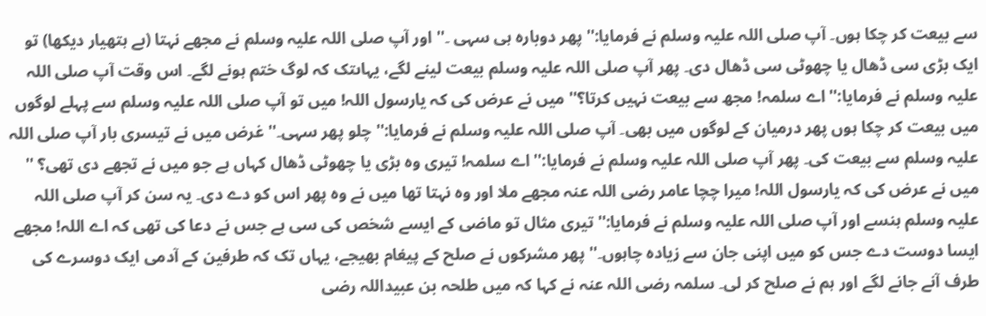سے بیعت کر چکا ہوں۔ آپ صلی اللہ علیہ وسلم نے فرمایا:'' پھر دوبارہ ہی سہی ۔'' اور آپ صلی اللہ علیہ وسلم نے مجھے نہتا (بے ہتھیار دیکھا) تو ایک بڑی سی ڈھال یا چھوٹی سی ڈھال دی۔ پھر آپ صلی اللہ علیہ وسلم بیعت لینے لگے، یہاںتک کہ لوگ ختم ہونے لگے۔ اس وقت آپ صلی اللہ علیہ وسلم نے فرمایا:'' اے سلمہ! مجھ سے بیعت نہیں کرتا؟'' میں نے عرض کی کہ یارسول اللہ! میں تو آپ صلی اللہ علیہ وسلم سے پہلے لوگوں میں بیعت کر چکا ہوں پھر درمیان کے لوگوں میں بھی۔ آپ صلی اللہ علیہ وسلم نے فرمایا:'' چلو پھر سہی۔'' غرض میں نے تیسری بار آپ صلی اللہ علیہ وسلم سے بیعت کی۔ پھر آپ صلی اللہ علیہ وسلم نے فرمایا:'' اے سلمہ! تیری وہ بڑی یا چھوٹی ڈھال کہاں ہے جو میں نے تجھے دی تھی؟ '' میں نے عرض کی کہ یارسول اللہ! میرا چچا عامر رضی اللہ عنہ مجھے ملا اور وہ نہتا تھا میں نے وہ پھر اس کو دے دی۔ یہ سن کر آپ صلی اللہ علیہ وسلم ہنسے اور آپ صلی اللہ علیہ وسلم نے فرمایا:'' تیری مثال تو ماضی کے ایسے شخص کی سی ہے جس نے دعا کی تھی کہ اے اللہ! مجھے ایسا دوست دے جس کو میں اپنی جان سے زیادہ چاہوں۔'' پھر مشرکوں نے صلح کے پیغام بھیجے، یہاں تک کہ طرفین کے آدمی ایک دوسرے کی طرف آنے جانے لگے اور ہم نے صلح کر لی۔ سلمہ رضی اللہ عنہ نے کہا کہ میں طلحہ بن عبیداللہ رضی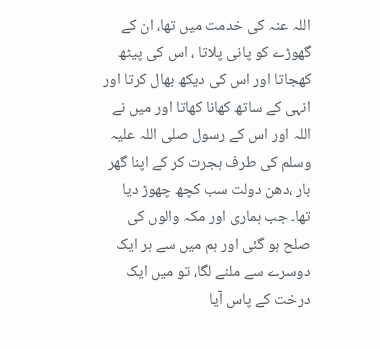اللہ عنہ کی خدمت میں تھا، ان کے گھوڑے کو پانی پلاتا ، اس کی پیٹھ کھجاتا اور اس کی دیکھ بھال کرتا اور انہی کے ساتھ کھانا کھاتا اور میں نے اللہ اور اس کے رسول صلی اللہ علیہ وسلم کی طرف ہجرت کر کے اپنا گھر بار ،دھن دولت سب کچھ چھوڑ دیا تھا۔ جب ہماری اور مکہ والوں کی صلح ہو گئی اور ہم میں سے ہر ایک دوسرے سے ملنے لگا، تو میں ایک درخت کے پاس آیا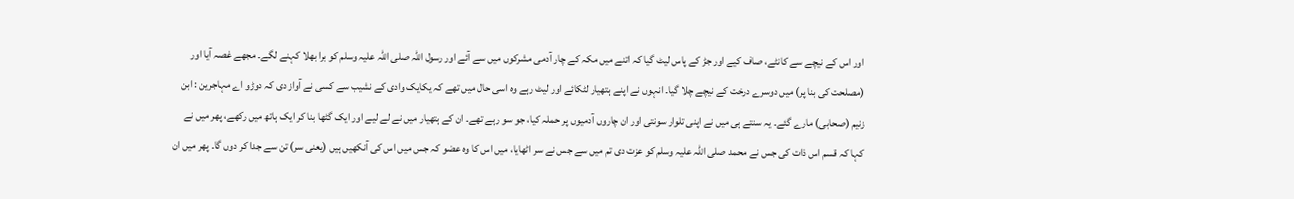اور اس کے نیچے سے کانٹے، صاف کیے اور جڑ کے پاس لیٹ گیا کہ اتنے میں مکہ کے چار آدمی مشرکوں میں سے آئے اور رسول اللہ صلی اللہ علیہ وسلم کو برا بھلا کہنے لگے۔ مجھے غصہ آیا اور (مصلحت کی بنا پر) میں دوسرے درخت کے نیچے چلا گیا۔ انہوں نے اپنے ہتھیار لٹکائے اور لیٹ رہے وہ اسی حال میں تھے کہ یکایک وادی کے نشیب سے کسی نے آواز دی کہ دوڑو اے مہاجرین : ابن زنیم (صحابی) مارے گئے۔ یہ سنتے ہی میں نے اپنی تلوار سونتی اور ان چاروں آدمیوں پر حملہ کیا، جو سو رہے تھے۔ ان کے ہتھیار میں نے لے لیے اور ایک گٹھا بنا کر ایک ہاتھ میں رکھے، پھر میں نے کہا کہ قسم اس ذات کی جس نے محمد صلی اللہ علیہ وسلم کو عزت دی تم میں سے جس نے سر اٹھایا، میں اس کا وہ عضو کہ جس میں اس کی آنکھیں ہیں (یعنی سر) تن سے جدا کر دوں گا۔ پھر میں ان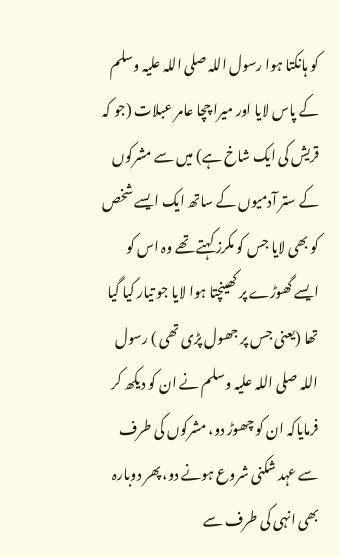کو ہانکتا ہوا رسول اللہ صلی اللہ علیہ وسلم کے پاس لایا اور میرا چچا عامر عبلات (جو کہ قریش کی ایک شاخ ہے) میں سے مشرکوں کے ستر آدمیوں کے ساتھ ایک ایسے شخص کو بھی لایا جس کو مکرز کہتے تھے وہ اس کو ایسے گھوڑے پر کھینچتا ہوا لایا جو تیار کیا گیا تھا (یعنی جس پر جھول پڑی تھی ) رسول اللہ صلی اللہ علیہ وسلم نے ان کو دیکھ کر فرمایاکہ ان کو چھوڑ دو، مشرکوں کی طرف سے عہد شکنی شروع ہونے دو، پھر دوبارہ بھی انہی کی طرف سے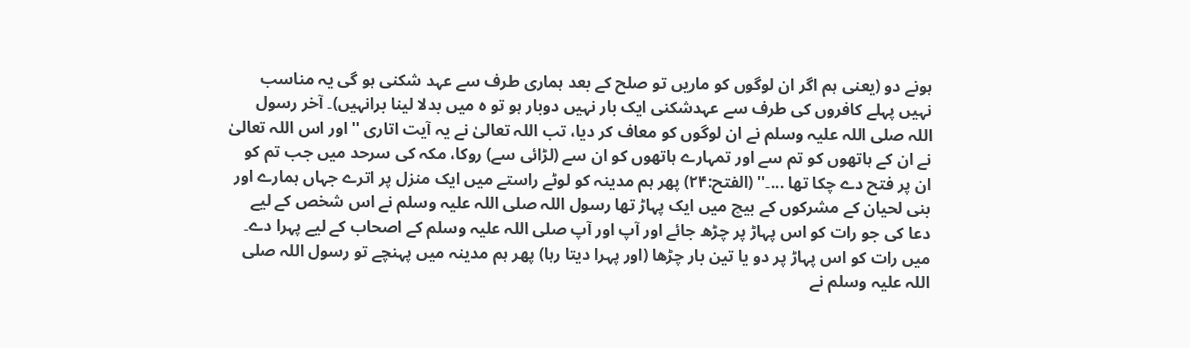ہونے دو (یعنی ہم اگر ان لوگوں کو ماریں تو صلح کے بعد ہماری طرف سے عہد شکنی ہو گی یہ مناسب نہیں پہلے کافروں کی طرف سے عہدشکنی ایک بار نہیں دوبار ہو تو ہ میں بدلا لینا برانہیں)۔ آخر رسول اللہ صلی اللہ علیہ وسلم نے ان لوگوں کو معاف کر دیا، تب اللہ تعالیٰ نے یہ آیت اتاری ''اور اس اللہ تعالیٰ نے ان کے ہاتھوں کو تم سے اور تمہارے ہاتھوں کو ان سے (لڑائی سے) روکا، مکہ کی سرحد میں جب تم کو ان پر فتح دے چکا تھا ...۔'' (الفتح:۲۴) پھر ہم مدینہ کو لوٹے راستے میں ایک منزل پر اترے جہاں ہمارے اور بنی لحیان کے مشرکوں کے بیچ میں ایک پہاڑ تھا رسول اللہ صلی اللہ علیہ وسلم نے اس شخص کے لیے دعا کی جو رات کو اس پہاڑ پر چڑھ جائے اور آپ اور آپ صلی اللہ علیہ وسلم کے اصحاب کے لیے پہرا دے۔ میں رات کو اس پہاڑ پر دو یا تین بار چڑھا (اور پہرا دیتا رہا) پھر ہم مدینہ میں پہنچے تو رسول اللہ صلی اللہ علیہ وسلم نے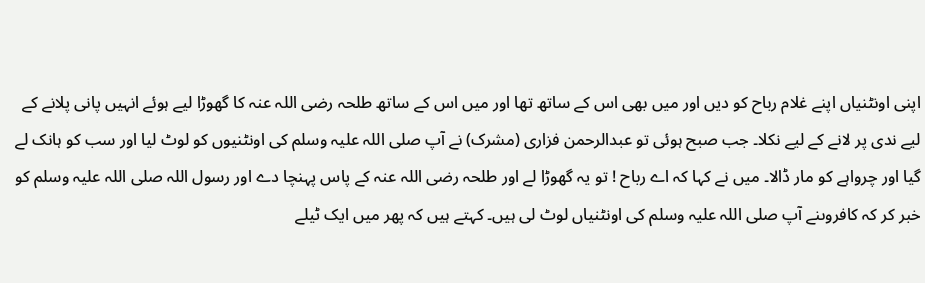اپنی اونٹنیاں اپنے غلام رباح کو دیں اور میں بھی اس کے ساتھ تھا اور میں اس کے ساتھ طلحہ رضی اللہ عنہ کا گھوڑا لیے ہوئے انہیں پانی پلانے کے لیے ندی پر لانے کے لیے نکلا۔ جب صبح ہوئی تو عبدالرحمن فزاری (مشرک) نے آپ صلی اللہ علیہ وسلم کی اونٹنیوں کو لوٹ لیا اور سب کو ہانک لے گیا اور چرواہے کو مار ڈالا۔ میں نے کہا کہ اے رباح ! تو یہ گھوڑا لے اور طلحہ رضی اللہ عنہ کے پاس پہنچا دے اور رسول اللہ صلی اللہ علیہ وسلم کو خبر کر کہ کافروںنے آپ صلی اللہ علیہ وسلم کی اونٹنیاں لوٹ لی ہیں۔ کہتے ہیں کہ پھر میں ایک ٹیلے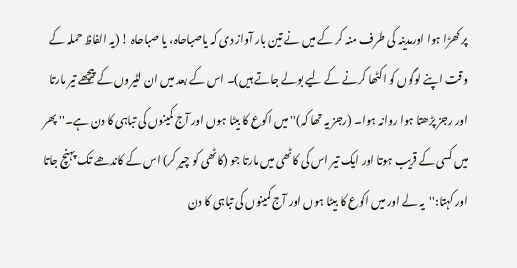پر کھڑا ہوا اورمدینہ کی طرف منہ کر کے میں نے تین بار آواز دی کہ یاصباحاہ، یا صباحاہ ! (یہ الفاظ حملہ کے وقت اپنے لوگوں کو اکٹھا کرنے کے لیے بولے جاتے ہیں)۔ اس کے بعد میں ان لٹیروں کے پیچھے تیر مارتا اور رجز پڑھتا ہوا روانہ ہوا۔ (رجز یہ تھا کہ)'' میں اکوع کا بیٹا ہوں اور آج کمینوں کی تباہی کا دن ہے۔'' پھر میں کسی کے قریب ہوتا اور ایک تیر اس کی کاٹھی میں مارتا جو (کاٹھی کو چیر کر) اس کے کاندھے تک پہنچ جاتا اور کہتا:''یہ لے اور میں اکوع کا بیٹا ہوں اور آج کمینوں کی تباہی کا دن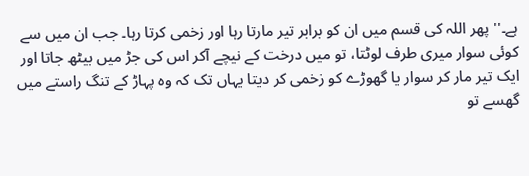ہے۔'' پھر اللہ کی قسم میں ان کو برابر تیر مارتا رہا اور زخمی کرتا رہا۔ جب ان میں سے کوئی سوار میری طرف لوٹتا، تو میں درخت کے نیچے آکر اس کی جڑ میں بیٹھ جاتا اور ایک تیر مار کر سوار یا گھوڑے کو زخمی کر دیتا یہاں تک کہ وہ پہاڑ کے تنگ راستے میں گھسے تو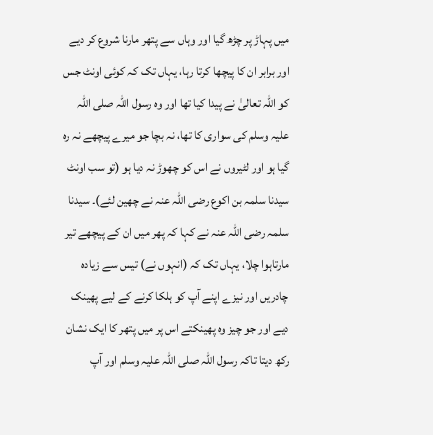میں پہاڑ پر چڑھ گیا اور وہاں سے پتھر مارنا شروع کر دیے اور برابر ان کا پیچھا کرتا رہا، یہاں تک کہ کوئی اونٹ جس کو اللہ تعالیٰ نے پیدا کیا تھا اور وہ رسول اللہ صلی اللہ علیہ وسلم کی سواری کا تھا، نہ بچا جو میرے پیچھے نہ رہ گیا ہو اور لٹیروں نے اس کو چھوڑ نہ دیا ہو (تو سب اونٹ سیدنا سلمہ بن اکوع رضی اللہ عنہ نے چھین لئے)۔ سیدنا سلمہ رضی اللہ عنہ نے کہا کہ پھر میں ان کے پیچھے تیر مارتاہوا چلا، یہاں تک کہ (انہوں نے) تیس سے زیادہ چادریں اور نیزے اپنے آپ کو ہلکا کرنے کے لیے پھینک دیے اور جو چیز وہ پھینکتے اس پر میں پتھر کا ایک نشان رکھ دیتا تاکہ رسول اللہ صلی اللہ علیہ وسلم اور آپ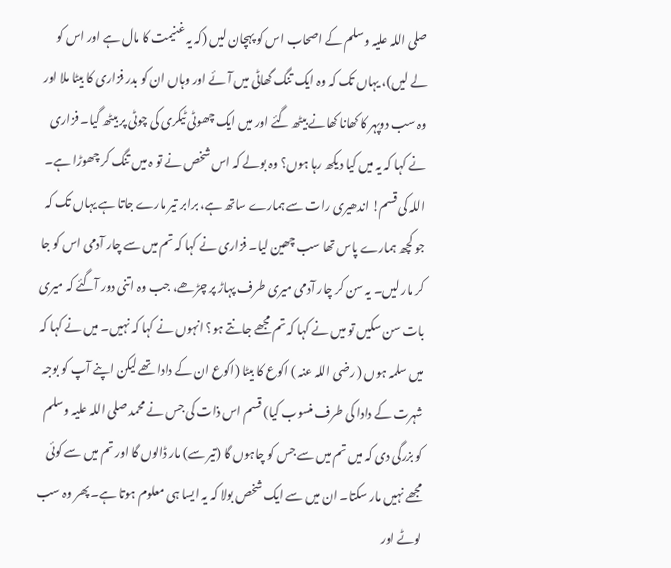صلی اللہ علیہ وسلم کے اصحاب اس کو پہچان لیں (کہ یہ غنیمت کا مال ہے اور اس کو لے لیں)، یہاں تک کہ وہ ایک تنگ گھاٹی میں آئے اور وہاں ان کو بدر فزاری کا بیٹا ملا اور وہ سب دوپہر کا کھانا کھانے بیٹھ گئے اور میں ایک چھوٹی ٹیکری کی چوٹی پر بیٹھ گیا۔ فزاری نے کہا کہ یہ میں کیا دیکھ رہا ہوں؟ وہ بولے کہ اس شخص نے تو ہ میں تنگ کر چھوڑا ہے۔ اللہ کی قسم! اندھیری رات سے ہمارے ساتھ ہے، برابر تیر مارے جاتا ہے یہاں تک کہ جو کچھ ہمارے پاس تھا سب چھین لیا۔ فزاری نے کہا کہ تم میں سے چار آدمی اس کو جا کر مار لیں۔ یہ سن کر چار آدمی میری طرف پہاڑ پر چڑھے، جب وہ اتنی دور آگئے کہ میری بات سن سکیں تو میں نے کہا کہ تم مجھے جانتے ہو؟ انہوں نے کہا کہ نہیں۔ میں نے کہا کہ میں سلمہ ہوں ( رضی اللہ عنہ ) اکوع کا بیٹا (اکوع ان کے دادا تھے لیکن اپنے آپ کو بوجہ شہرت کے دادا کی طرف منسوب کیا) قسم اس ذات کی جس نے محمد صلی اللہ علیہ وسلم کو بزرگی دی کہ میں تم میں سے جس کو چاہوں گا (تیر سے) مار ڈالوں گا اور تم میں سے کوئی مجھے نہیں مار سکتا۔ ان میں سے ایک شخص بولا کہ یہ ایسا ہی معلوم ہوتا ہے۔ پھر وہ سب لوٹے اور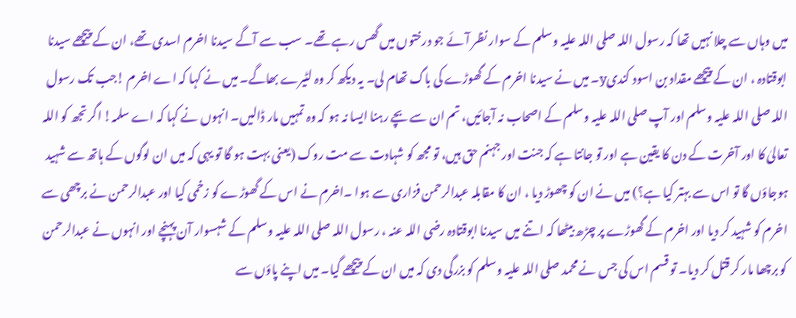میں وہاں سے چلا نہیں تھا کہ رسول اللہ صلی اللہ علیہ وسلم کے سوار نظر آئے جو درختوں میں گھس رہے تھے۔ سب سے آگے سیدنا اخرم اسدی تھے، ان کے پیچھے سیدنا ابوقتادہ ، ان کے پیچھے مقداد بن اسود کندیy۔ میں نے سیدنا اخرم کے گھوڑے کی باگ تھام لی۔ یہ دیکھ کر وہ لٹیرے بھاگے۔ میں نے کہا کہ اے اخرم !جب تک رسول اللہ صلی اللہ علیہ وسلم اور آپ صلی اللہ علیہ وسلم کے اصحاب نہ آجائیں، تم ان سے بچے رہنا ایسا نہ ہو کہ وہ تمہیں مار ڈالیں۔ انہوں نے کہا کہ اے سلمہ! اگر تجھ کو اللہ تعالیٰ کا اور آخرت کے دن کا یقین ہے اور تو جانتا ہے کہ جنت اور جہنم حق ہیں، تو مجھ کو شہادت سے مت روک (یعنی بہت ہو گا تو یہی کہ میں ان لوگوں کے ہاتھ سے شہید ہوجاؤں گا تو اس سے بہتر کیا ہے؟) میں نے ان کو چھوڑ دیا ، ان کا مقابلہ عبدالرحمن فزاری سے ہوا ۔اخرم نے اس کے گھوڑے کو زخمی کیا اور عبدالرحمن نے برچھی سے اخرم کو شہید کر دیا اور اخرم کے گھوڑے پر چڑھ بیٹھا کہ اتنے میں سیدنا ابوقتادہ رضی اللہ عنہ ، رسول اللہ صلی اللہ علیہ وسلم کے شہسوار آن پہنچے اور انہوں نے عبدالرحمن کو برچھا مار کر قتل کر دیا۔ تو قسم اس کی جس نے محمد صلی اللہ علیہ وسلم کو بزرگی دی کہ میں ان کے پیچھے گیا۔ میں اپنے پاؤں سے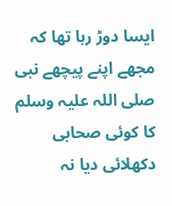ایسا دوڑ رہا تھا کہ مجھے اپنے پیچھے نبی صلی اللہ علیہ وسلم کا کوئی صحابی دکھلائی دیا نہ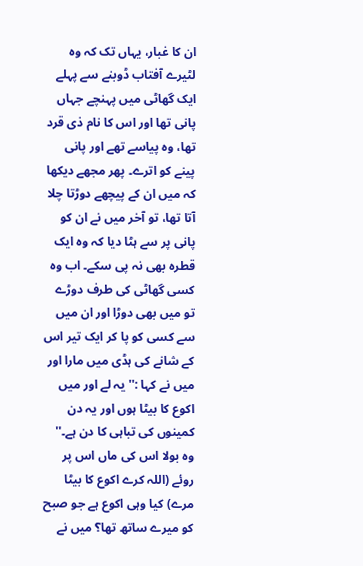ان کا غبار، یہاں تک کہ وہ لٹیرے آفتاب ڈوبنے سے پہلے ایک گھاٹی میں پہنچے جہاں پانی تھا اور اس کا نام ذی قرد تھا، وہ پیاسے تھے اور پانی پینے کو اترے۔ پھر مجھے دیکھا کہ میں ان کے پیچھے دوڑتا چلا آتا تھا، تو آخر میں نے ان کو پانی پر سے ہٹا دیا کہ وہ ایک قطرہ بھی نہ پی سکے۔ اب وہ کسی گھاٹی کی طرف دوڑے تو میں بھی دوڑا اور ان میں سے کسی کو پا کر ایک تیر اس کے شانے کی ہڈی میں مارا اور میں نے کہا :'' یہ لے اور میں اکوع کا بیٹا ہوں اور یہ دن کمینوں کی تباہی کا دن ہے۔'' وہ بولا اس کی ماں اس پر روئے (اللہ کرے اکوع کا بیٹا مرے) کیا وہی اکوع ہے جو صبح کو میرے ساتھ تھا؟ میں نے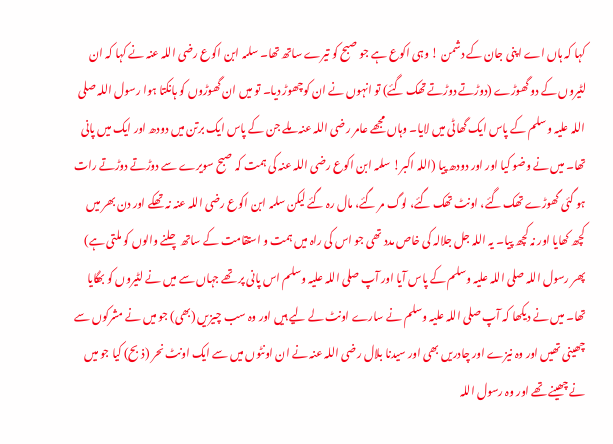کہا کہ ہاں اے اپنی جان کے دشمن ! وہی اکوع ہے جو صبح کو تیرے ساتھ تھا۔ سلمہ ابن اکوع رضی اللہ عنہ نے کہا کہ ان لٹیروں کے دو گھوڑے (دوڑتے دوڑتے تھک گئے) تو انہوں نے ان کوچھوڑ دیا۔ تو میں ان گھوڑوں کو ہانکتا ہوا رسول اللہ صلی اللہ علیہ وسلم کے پاس ایک گھاٹی میں لایا۔ وہاں مجھے عامر رضی اللہ عنہ ملے جن کے پاس ایک برتن میں دودھ اور ایک میں پانی تھا۔ میں نے وضو کیا اور اور دودھ پیا (اللہ اکبر! سلمہ ابن اکوع رضی اللہ عنہ کی ہمت کہ صبح سویرے سے دوڑتے دوڑتے رات ہو گئی گھوڑے تھک گئے، اونٹ تھک گئے، لوگ مر گئے، مال رہ گئے لیکن سلمہ ابن اکوع رضی اللہ عنہ نہ تھکے اور دن بھر میں کچھ کھایا اور نہ کچھ پیا۔ یہ اللہ جل جلالہ کی خاص مدد تھی جو اس کی راہ میں ہمت و استقامت کے ساتھ چلنے والوں کو ملتی ہے) پھر رسول اللہ صلی اللہ علیہ وسلم کے پاس آیا اور آپ صلی اللہ علیہ وسلم اس پانی پر تھے جہاں سے میں نے لٹیروں کو بھگایا تھا۔ میں نے دیکھا کہ آپ صلی اللہ علیہ وسلم نے سارے اونٹ لے لیے ہیں اور وہ سب چیزیں (بھی) جو میں نے مشرکوں سے چھینی تھیں اور وہ نیزے اور چادریں بھی اور سیدنا بلال رضی اللہ عنہ نے ان اونٹوں میں سے ایک اونٹ نحر (ذبح) کیا جو میں نے چھینے تھے اور وہ رسول اللہ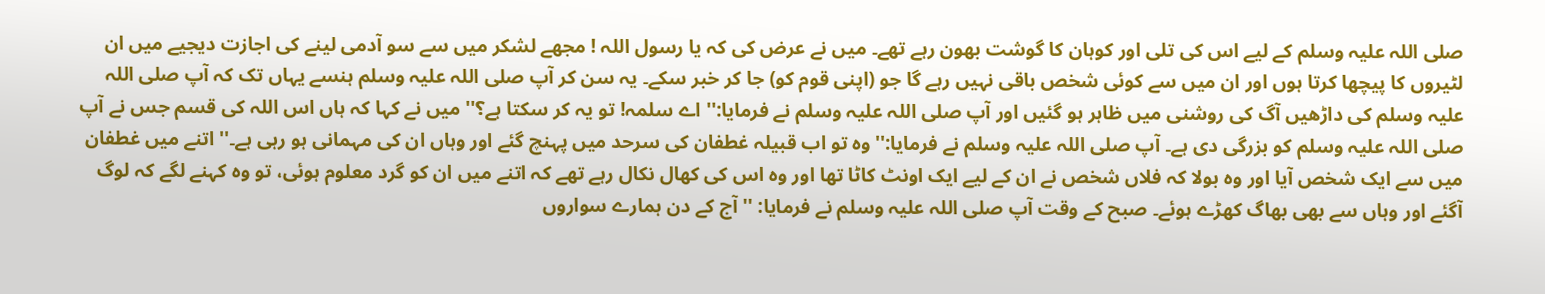صلی اللہ علیہ وسلم کے لیے اس کی تلی اور کوہان کا گوشت بھون رہے تھے۔ میں نے عرض کی کہ یا رسول اللہ ! مجھے لشکر میں سے سو آدمی لینے کی اجازت دیجیے میں ان لٹیروں کا پیچھا کرتا ہوں اور ان میں سے کوئی شخص باقی نہیں رہے گا جو (اپنی قوم کو) جا کر خبر سکے۔ یہ سن کر آپ صلی اللہ علیہ وسلم ہنسے یہاں تک کہ آپ صلی اللہ علیہ وسلم کی داڑھیں آگ کی روشنی میں ظاہر ہو گئیں اور آپ صلی اللہ علیہ وسلم نے فرمایا:'' اے سلمہ! تو یہ کر سکتا ہے؟'' میں نے کہا کہ ہاں اس اللہ کی قسم جس نے آپ صلی اللہ علیہ وسلم کو بزرگی دی ہے۔ آپ صلی اللہ علیہ وسلم نے فرمایا:''وہ تو اب قبیلہ غطفان کی سرحد میں پہنچ گئے اور وہاں ان کی مہمانی ہو رہی ہے۔'' اتنے میں غطفان میں سے ایک شخص آیا اور وہ بولا کہ فلاں شخص نے ان کے لیے ایک اونٹ کاٹا تھا اور وہ اس کی کھال نکال رہے تھے کہ اتنے میں ان کو گرد معلوم ہوئی، تو وہ کہنے لگے کہ لوگ آگئے اور وہاں سے بھی بھاگ کھڑے ہوئے۔ صبح کے وقت آپ صلی اللہ علیہ وسلم نے فرمایا: ''آج کے دن ہمارے سواروں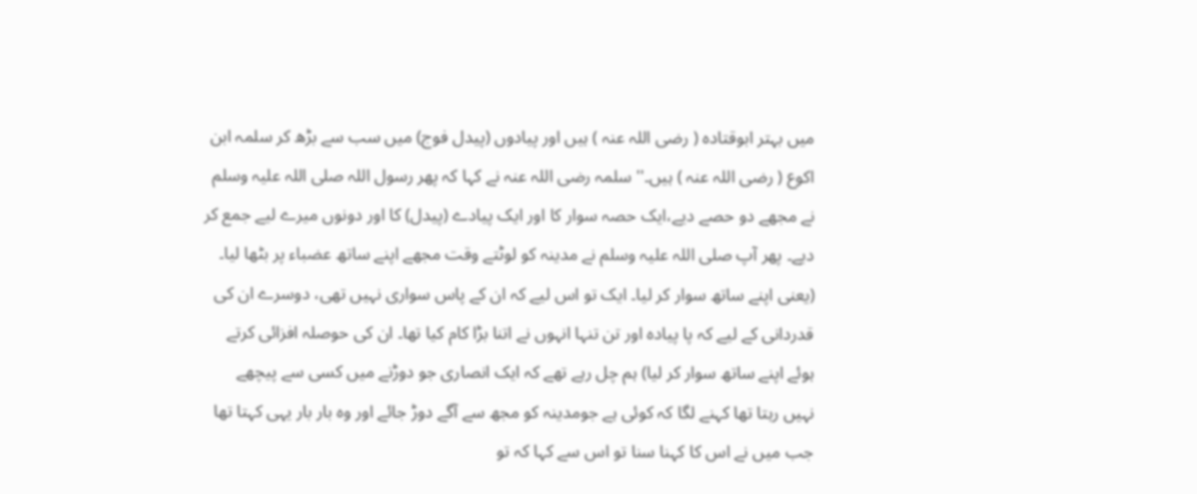میں بہتر ابوقتادہ ( رضی اللہ عنہ ) ہیں اور پیادوں (پیدل فوج) میں سب سے بڑھ کر سلمہ ابن اکوع ( رضی اللہ عنہ ) ہیں۔'' سلمہ رضی اللہ عنہ نے کہا کہ پھر رسول اللہ صلی اللہ علیہ وسلم نے مجھے دو حصے دیے،ایک حصہ سوار کا اور ایک پیادے (پیدل) کا اور دونوں میرے لیے جمع کر دیے۔ پھر آپ صلی اللہ علیہ وسلم نے مدینہ کو لوٹتے وقت مجھے اپنے ساتھ عضباء پر بٹھا لیا۔ (یعنی اپنے ساتھ سوار کر لیا۔ ایک تو اس لیے کہ ان کے پاس سواری نہیں تھی، دوسرے ان کی قدردانی کے لیے کہ پا پیادہ اور تن تنہا انہوں نے اتنا بڑا کام کیا تھا۔ ان کی حوصلہ افزائی کرتے ہوئے اپنے ساتھ سوار کر لیا) ہم چل رہے تھے کہ ایک انصاری جو دوڑنے میں کسی سے پیچھے نہیں رہتا تھا کہنے لگا کہ کوئی ہے جومدینہ کو مجھ سے آگے دوڑ جائے اور وہ بار بار یہی کہتا تھا جب میں نے اس کا کہنا سنا تو اس سے کہا کہ تو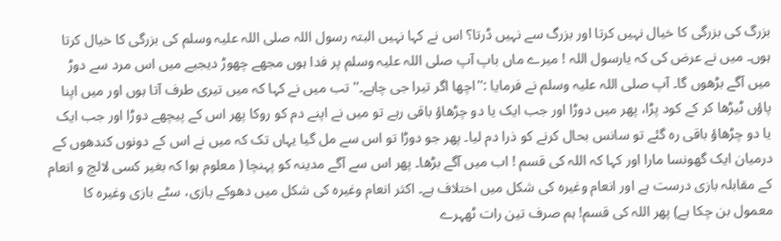بزرگ کی بزرگی کا خیال نہیں کرتا اور بزرگ سے نہیں ڈرتا؟ اس نے کہا نہیں البتہ رسول اللہ صلی اللہ علیہ وسلم کی بزرگی کا خیال کرتا ہوں۔ میں نے عرض کی کہ یارسول اللہ ! میرے ماں باپ آپ صلی اللہ علیہ وسلم پر فدا ہوں مجھے چھوڑ دیجیے میں اس مرد سے دوڑ میں آگے بڑھوں گا۔ آپ صلی اللہ علیہ وسلم نے فرمایا :''اچھا اگر تیرا جی چاہے۔'' تب میں نے کہا کہ میں تیری طرف آتا ہوں اور میں اپنا پاؤں ٹیڑھا کر کے کود پڑا، پھر میں دوڑا اور جب ایک یا دو چڑھاؤ باقی رہے تو میں نے اپنے دم کو روکا پھر اس کے پیچھے دوڑا اور جب ایک یا دو چڑھاؤ باقی رہ گئے تو سانس بحال کرنے کو ذرا دم لیا۔ پھر جو دوڑا تو اس سے مل گیا یہاں تک کہ میں نے اس کے دونوں کندھوں کے درمیان ایک گھونسا مارا اور کہا کہ اللہ کی قسم ! اب میں آگے بڑھا۔ پھر اس سے آگے مدینہ کو پہنچا ( معلوم ہوا کہ بغیر کسی لالچ و انعام کے مقابلہ بازی درست ہے اور انعام وغیرہ کی شکل میں اختلاف ہے۔ اکثر انعام وغیرہ کی شکل میں دھوکے بازی، سٹے بازی وغیرہ کا معمول بن چکا ہے) پھر اللہ کی قسم! ہم صرف تین رات ٹھہرے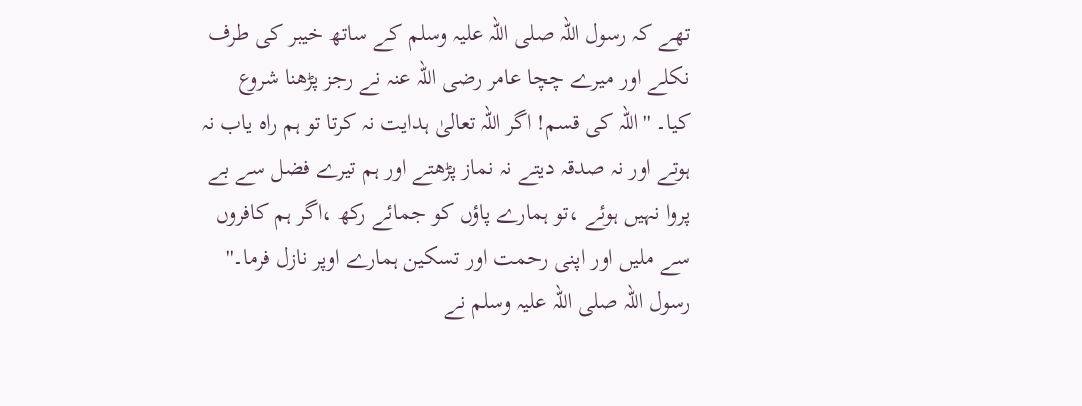تھے کہ رسول اللہ صلی اللہ علیہ وسلم کے ساتھ خیبر کی طرف نکلے اور میرے چچا عامر رضی اللہ عنہ نے رجز پڑھنا شروع کیا۔ ''اللہ کی قسم! اگر اللہ تعالیٰ ہدایت نہ کرتا تو ہم راہ یاب نہ ہوتے اور نہ صدقہ دیتے نہ نماز پڑھتے اور ہم تیرے فضل سے بے پروا نہیں ہوئے ،تو ہمارے پاؤں کو جمائے رکھ ،اگر ہم کافروں سے ملیں اور اپنی رحمت اور تسکین ہمارے اوپر نازل فرما۔'' رسول اللہ صلی اللہ علیہ وسلم نے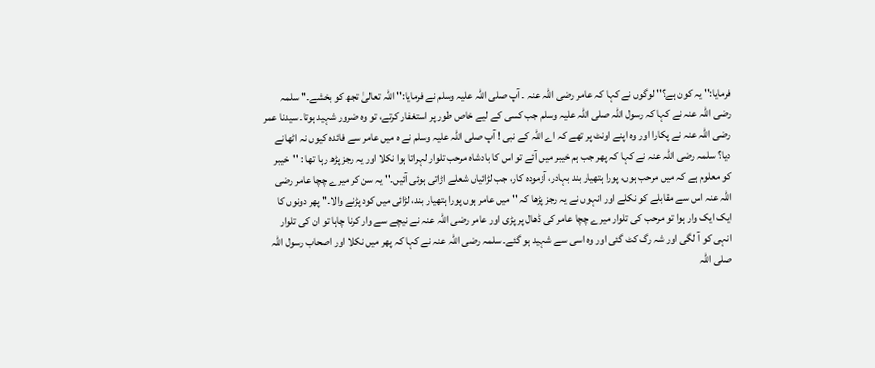فرمایا:'' یہ کون ہے؟'' لوگوں نے کہا کہ عامر رضی اللہ عنہ ۔ آپ صلی اللہ علیہ وسلم نے فرمایا:'' اللہ تعالیٰ تجھ کو بخشے۔'' سلمہ رضی اللہ عنہ نے کہا کہ رسول اللہ صلی اللہ علیہ وسلم جب کسی کے لیے خاص طور پر استغفار کرتے، تو وہ ضرور شہید ہوتا۔ سیدنا عمر رضی اللہ عنہ نے پکارا اور وہ اپنے اونٹ پر تھے کہ اے اللہ کے نبی ! آپ صلی اللہ علیہ وسلم نے ہ میں عامر سے فائدہ کیوں نہ اٹھانے دیا؟ سلمہ رضی اللہ عنہ نے کہا کہ پھر جب ہم خیبر میں آئے تو اس کا بادشاہ مرحب تلوار لہراتا ہوا نکلا اور یہ رجز پڑھ رہا تھا : ''خیبر کو معلوم ہے کہ میں مرحب ہوں، پورا ہتھیار بند بہادر، آزمودہ کار، جب لڑائیاں شعلے اڑاتی ہوئی آئیں۔'' یہ سن کر میرے چچا عامر رضی اللہ عنہ اس سے مقابلے کو نکلے اور انہوں نے یہ رجز پڑھا کہ '' میں عامر ہوں پورا ہتھیار بند، لڑائی میں کود پڑنے والا۔'' پھر دونوں کا ایک ایک وار ہوا تو مرحب کی تلوار میرے چچا عامر کی ڈھال پر پڑی اور عامر رضی اللہ عنہ نے نیچے سے وار کرنا چاہا تو ان کی تلوار انہی کو آ لگی اور شہ رگ کٹ گئی اور وہ اسی سے شہید ہو گئے۔ سلمہ رضی اللہ عنہ نے کہا کہ پھر میں نکلا اور اصحاب رسول اللہ صلی اللہ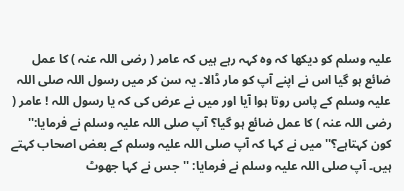علیہ وسلم کو دیکھا کہ وہ کہہ رہے ہیں کہ عامر ( رضی اللہ عنہ ) کا عمل ضائع ہو گیا اس نے اپنے آپ کو مار ڈالا۔ یہ سن کر میں رسول اللہ صلی اللہ علیہ وسلم کے پاس روتا ہوا آیا اور میں نے عرض کی کہ یا رسول اللہ ! عامر ( رضی اللہ عنہ ) کا عمل ضائع ہو گیا؟ آپ صلی اللہ علیہ وسلم نے فرمایا:'' کون کہتاہے؟'' میں نے کہا کہ آپ صلی اللہ علیہ وسلم کے بعض اصحاب کہتے ہیں۔ آپ صلی اللہ علیہ وسلم نے فرمایا: ''جس نے کہا جھوٹ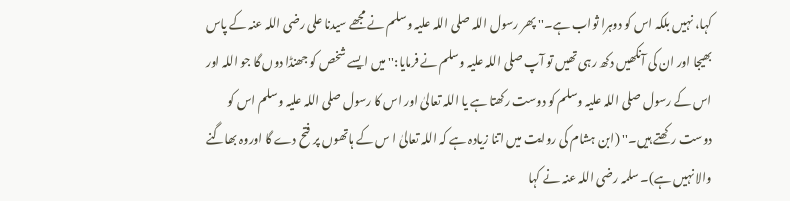کہا، نہیں بلکہ اس کو دوہرا ثواب ہے۔'' پھر رسول اللہ صلی اللہ علیہ وسلم نے مجھے سیدنا علی رضی اللہ عنہ کے پاس بھیجا اور ان کی آنکھیں دکھ رہی تھیں تو آپ صلی اللہ علیہ وسلم نے فرمایا:'' میں ایسے شخص کو جھنڈا دوں گا جو اللہ اور اس کے رسول صلی اللہ علیہ وسلم کو دوست رکھتا ہے یا اللہ تعالیٰ اور اس کا رسول صلی اللہ علیہ وسلم اس کو دوست رکھتے ہیں۔'' (ابن ہشام کی روایت میں اتنا زیادہ ہے کہ اللہ تعالیٰ ا س کے ہاتھوں پر فتح دے گا اوروہ بھاگنے والا نہیں ہے)۔ سلمہ رضی اللہ عنہ نے کہا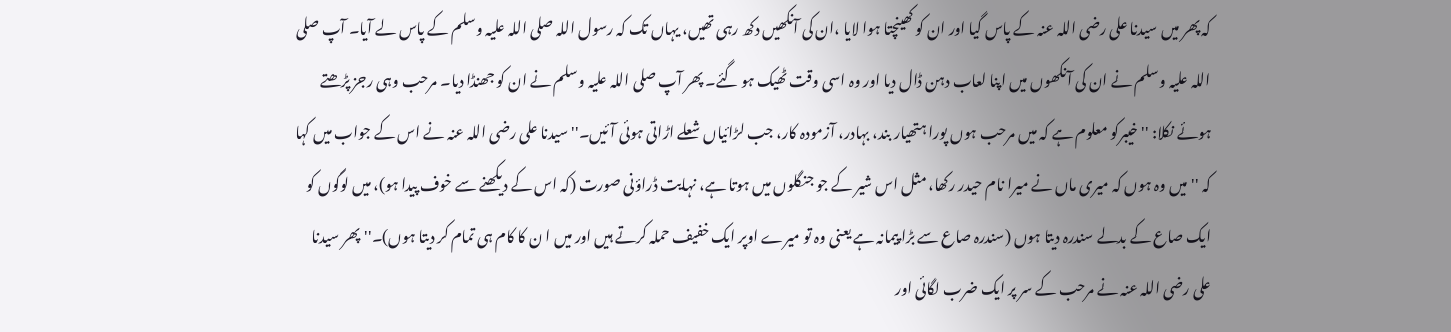کہ پھر میں سیدنا علی رضی اللہ عنہ کے پاس گیا اور ان کو کھینچتا ہوا لایا ،ان کی آنکھیں دکھ رہی تھیں، یہاں تک کہ رسول اللہ صلی اللہ علیہ وسلم کے پاس لے آیا۔ آپ صلی اللہ علیہ وسلم نے ان کی آنکھوں میں اپنا لعاب دہن ڈال دیا اور وہ اسی وقت ٹھیک ہو گئے۔ پھر آپ صلی اللہ علیہ وسلم نے ان کو جھنڈا دیا۔ مرحب وہی رجز پڑھتے ہوئے نکلا: ''خیبرکو معلوم ہے کہ میں مرحب ہوں پورا ہتھیار بند، بہادر، آزمودہ کار، جب لڑائیاں شعلے اڑاتی ہوئی آئیں۔'' سیدنا علی رضی اللہ عنہ نے اس کے جواب میں کہا کہ '' میں وہ ہوں کہ میری ماں نے میرا نام حیدر رکھا، مثل اس شیر کے جو جنگلوں میں ہوتا ہے، نہایت ڈراؤنی صورت (کہ اس کے دیکھنے سے خوف پیدا ہو)، میں لوگوں کو ایک صاع کے بدلے سندرہ دیتا ہوں (سندرہ صاع سے بڑا پیمانہ ہے یعنی وہ تو میرے اوپر ایک خفیف حملہ کرتے ہیں اور میں ا ن کا کام ہی تمام کر دیتا ہوں)۔'' پھر سیدنا علی رضی اللہ عنہ نے مرحب کے سر پر ایک ضرب لگائی اور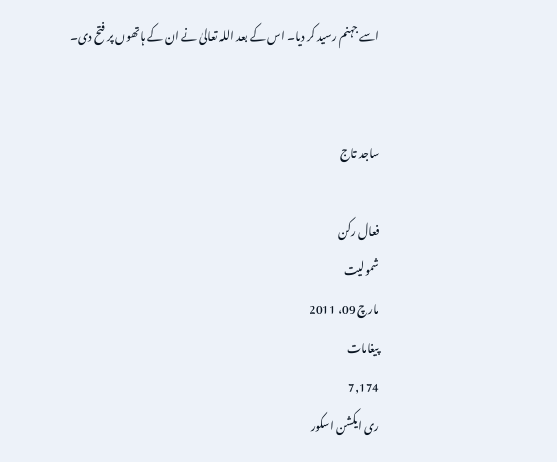اسے جہنم رسید کر دیا۔ اس کے بعد اللہ تعالیٰ نے ان کے ہاتھوں پر فتح دی۔


ساجد تاج

فعال رکن
شمولیت
مارچ 09، 2011
پیغامات
7,174
ری ایکشن اسکور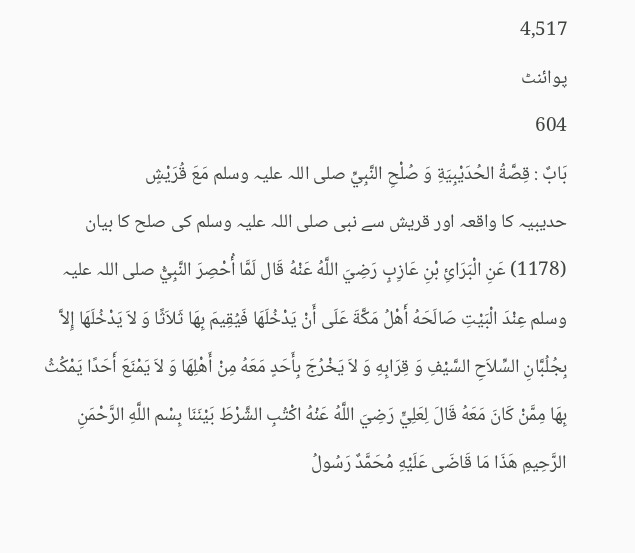4,517
پوائنٹ
604
بَابٌ : قِصَّةُ الحُدَيْبِيَةِ وَ صُلْحِ النَّبِيِّ صلی اللہ علیہ وسلم مَعَ قُرَيْشٍ
حدیبیہ کا واقعہ اور قریش سے نبی صلی اللہ علیہ وسلم کی صلح کا بیان
(1178) عَنِ الْبَرَائِ بْنِ عَازِبٍ رَضِيَ اللَّهُ عَنْهُ قَال لَمَّا أُحْصِرَ النَّبِيُّ صلی اللہ علیہ وسلم عِنْدَ الْبَيْتِ صَالَحَهُ أَهْلُ مَكَّةَ عَلَى أَنْ يَدْخُلَهَا فَيُقِيمَ بِهَا ثَلاَثًا وَ لاَ يَدْخُلَهَا إِلاَّ بِجُلُبَّانِ السِّلاَحِ السَّيْفِ وَ قِرَابِهِ وَ لاَ يَخْرُجَ بِأَحَدٍ مَعَهُ مِنْ أَهْلِهَا وَ لاَ يَمْنَعَ أَحَدًا يَمْكُثُ بِهَا مِمَّنْ كَانَ مَعَهُ قَالَ لِعَلِيٍّ رَضِيَ اللَّهُ عَنْهُ اكْتُبِ الشَّرْطَ بَيْنَنَا بِسْم اللَّهِ الرَّحْمَنِ الرَّحِيمِ هَذَا مَا قَاضَى عَلَيْهِ مُحَمَّدٌ رَسُولُ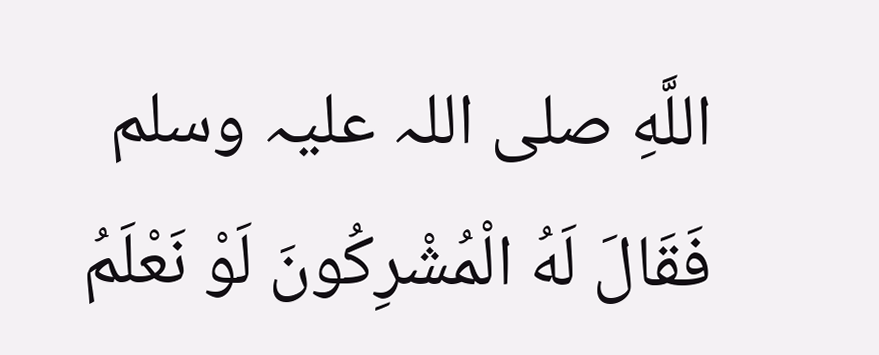اللَّهِ صلی اللہ علیہ وسلم فَقَالَ لَهُ الْمُشْرِكُونَ لَوْ نَعْلَمُ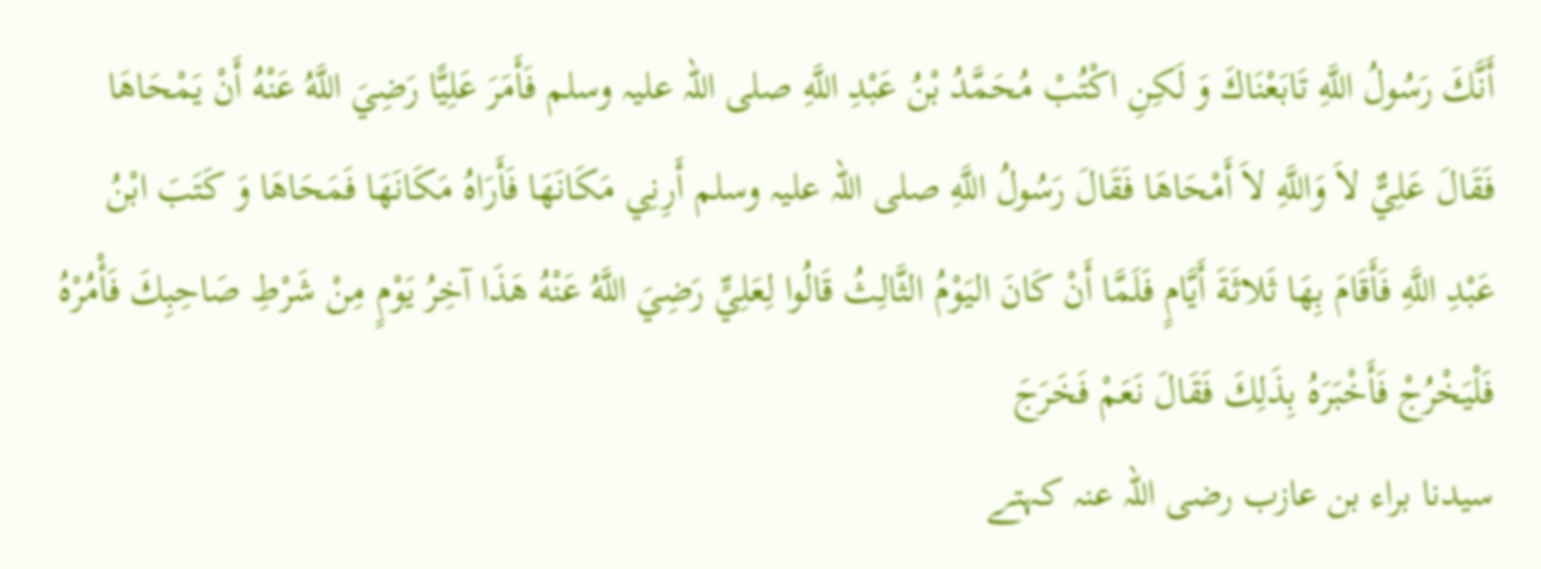أَنَّكَ رَسُولُ اللَّهِ تَابَعْنَاكَ وَ لَكِنِ اكْتُبْ مُحَمَّدُ بْنُ عَبْدِ اللَّهِ صلی اللہ علیہ وسلم فَأَمَرَ عَلِيًّا رَضِيَ اللَّهُ عَنْهُ أَنْ يَمْحَاهَا فَقَالَ عَلِيٌّ لاَ وَاللَّهِ لاَ أَمْحَاهَا فَقَالَ رَسُولُ اللَّهِ صلی اللہ علیہ وسلم أَرِنِي مَكَانَهَا فَأَرَاهُ مَكَانَهَا فَمَحَاهَا وَ كَتَبَ ابْنُ عَبْدِ اللَّهِ فَأَقَامَ بِهَا ثَلاثَةَ أَيَّامٍ فَلَمَّا أَنْ كَانَ اليَوْمُ الثَّالِثُ قَالُوا لِعَلِيٍّ رَضِيَ اللَّهُ عَنْهُ هَذَا آخِرُ يَوْمٍ مِنْ شَرْطِ صَاحِبِكَ فَأْمُرْهُ فَلْيَخْرُجْ فَأَخْبَرَهُ بِذَلِكَ فَقَالَ نَعَمْ فَخَرَجَ
سیدنا براء بن عازب رضی اللہ عنہ کہتے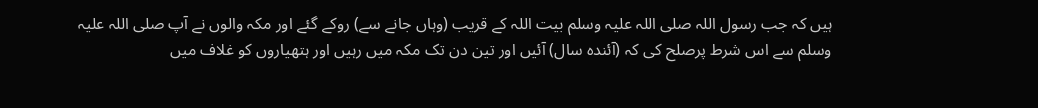ہیں کہ جب رسول اللہ صلی اللہ علیہ وسلم بیت اللہ کے قریب (وہاں جانے سے) روکے گئے اور مکہ والوں نے آپ صلی اللہ علیہ وسلم سے اس شرط پرصلح کی کہ (آئندہ سال) آئیں اور تین دن تک مکہ میں رہیں اور ہتھیاروں کو غلاف میں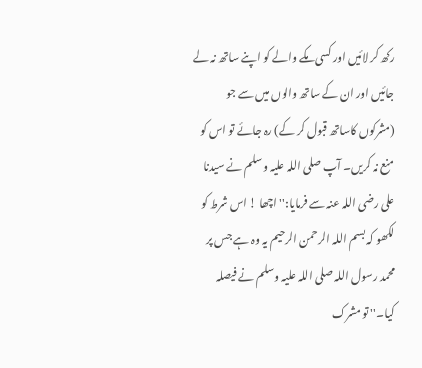رکھ کر لائیں اور کسی مکے والے کو اپنے ساتھ نہ لے جائیں اور ان کے ساتھ والوں میں سے جو (مشرکوں کاساتھ قبول کر کے) رہ جائے تو اس کو منع نہ کریں۔ آپ صلی اللہ علیہ وسلم نے سیدنا علی رضی اللہ عنہ سے فرمایا:''اچھا ! اس شرط کو لکھو کہ بسم اللہ الرحمن الرحیم یہ وہ ہے جس پر محمد رسول اللہ صلی اللہ علیہ وسلم نے فیصلہ کیا۔'' تو مشرک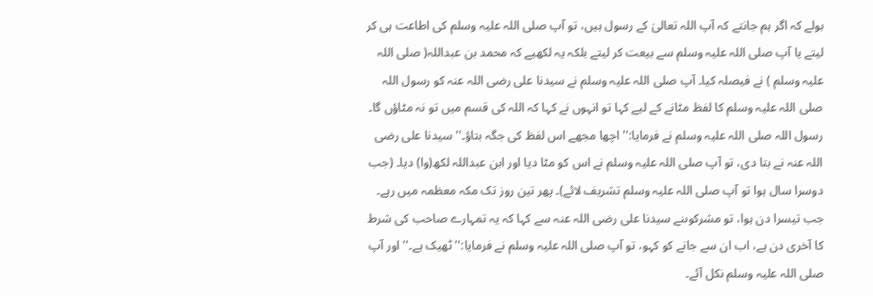بولے کہ اگر ہم جانتے کہ آپ اللہ تعالیٰ کے رسول ہیں، تو آپ صلی اللہ علیہ وسلم کی اطاعت ہی کر لیتے یا آپ صلی اللہ علیہ وسلم سے بیعت کر لیتے بلکہ یہ لکھیے کہ محمد بن عبداللہ( صلی اللہ علیہ وسلم ) نے فیصلہ کیا۔ آپ صلی اللہ علیہ وسلم نے سیدنا علی رضی اللہ عنہ کو رسول اللہ صلی اللہ علیہ وسلم کا لفظ مٹانے کے لیے کہا تو انہوں نے کہا کہ اللہ کی قسم میں تو نہ مٹاؤں گا۔ رسول اللہ صلی اللہ علیہ وسلم نے فرمایا:'' اچھا مجھے اس لفظ کی جگہ بتاؤ۔'' سیدنا علی رضی اللہ عنہ نے بتا دی، تو آپ صلی اللہ علیہ وسلم نے اس کو مٹا دیا اور ابن عبداللہ لکھ(وا) دیا۔ (جب دوسرا سال ہوا تو آپ صلی اللہ علیہ وسلم تشریف لائے)۔ پھر تین روز تک مکہ معظمہ میں رہے۔ جب تیسرا دن ہوا، تو مشرکوںنے سیدنا علی رضی اللہ عنہ سے کہا کہ یہ تمہارے صاحب کی شرط کا آخری دن ہے، اب ان سے جانے کو کہو، تو آپ صلی اللہ علیہ وسلم نے فرمایا:'' ٹھیک ہے۔''اور آپ صلی اللہ علیہ وسلم نکل آئے۔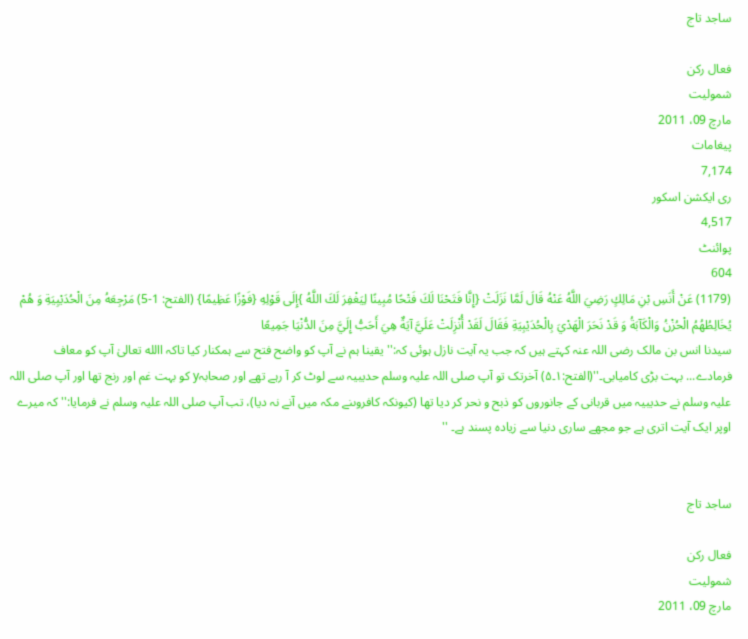ساجد تاج

فعال رکن
شمولیت
مارچ 09، 2011
پیغامات
7,174
ری ایکشن اسکور
4,517
پوائنٹ
604
(1179) عَنْ أَنَسِ بْنِ مَالِكٍ رَضِيَ اللَّهُ عَنْهُ قَالَ لَمَّا نَزَلَتْ {إِنَّا فَتَحْنَا لَكَ فَتْحًا مُبِينًا لِيَغْفِرَ لَكَ اللَّهُ }إِلَى قَوْلِهِ {فَوْزًا عَظِيمًا} (الفتح: 1-5) مَرْجِعَهُ مِنَ الْحُدَيْبِيَةِ وَ هُمْ يُخَالِطُهُمُ الْحُزْنُ وَالْكَآبَةُ وَ قَدْ نَحَرَ الْهَدْيَ بِالْحُدَيْبِيَةِ فَقَالَ لَقَدْ أُنْزِلَتْ عَلَيَّ آيَةٌ هِيَ أَحَبُّ إِلَيَّ مِنَ الدُّنْيَا جَمِيعًا
سیدنا انس بن مالک رضی اللہ عنہ کہتے ہیں کہ جب یہ آیت نازل ہوئی کہ:'' یقینا ہم نے آپ کو واضح فتح سے ہمکنار کیا تاکہ االله تعالیٰ آپ کو معاف فرمادے... بہت بڑی کامیابی۔''(الفتح:۱۔۵) آخرتک تو آپ صلی اللہ علیہ وسلم حدیبیہ سے لوٹ کر آ رہے تھے اور صحابہy کو بہت غم اور رنج تھا اور آپ صلی اللہ علیہ وسلم نے حدیبیہ میں قربانی کے جانوروں کو ذبح و نحر کر دیا تھا (کیونکہ کافروںنے مکہ میں آنے نہ دیا)، تب آپ صلی اللہ علیہ وسلم نے فرمایا:'' کہ میرے اوپر ایک آیت اتری ہے جو مجھے ساری دنیا سے زیادہ پسند ہے۔ ''


ساجد تاج

فعال رکن
شمولیت
مارچ 09، 2011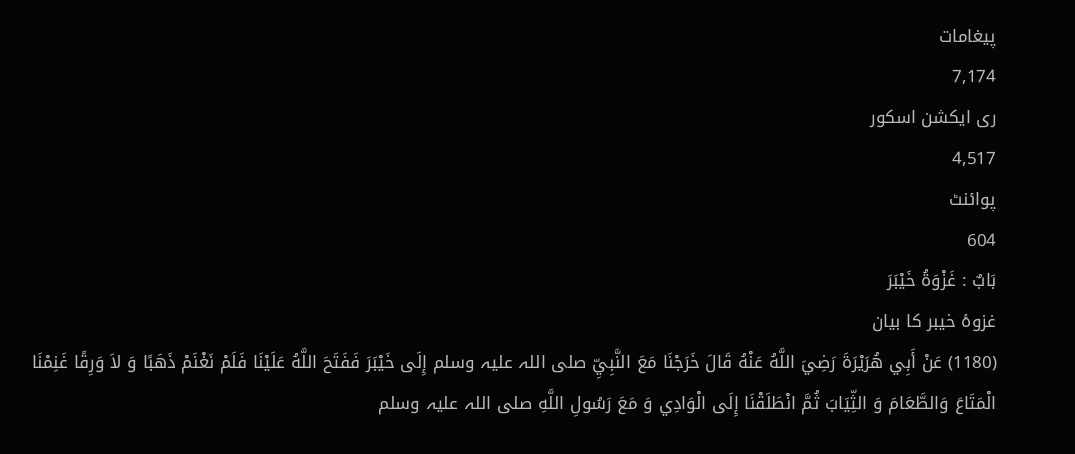پیغامات
7,174
ری ایکشن اسکور
4,517
پوائنٹ
604
بَابٌ : غَزْوَةُ خَيْبَرَ
غزوۂ خیبر کا بیان
(1180) عَنْ أَبِي هُرَيْرَةَ رَضِيَ اللَّهُ عَنْهُ قَالَ خَرَجْنَا مَعَ النَّبِيِّ صلی اللہ علیہ وسلم إِلَى خَيْبَرَ فَفَتَحَ اللَّهُ عَلَيْنَا فَلَمْ نَغْنَمْ ذَهَبًا وَ لاَ وَرِقًا غَنِمْنَا الْمَتَاعَ وَالطَّعَامَ وَ الثِّيَابَ ثُمَّ انْطَلَقْنَا إِلَى الْوَادِي وَ مَعَ رَسُولِ اللَّهِ صلی اللہ علیہ وسلم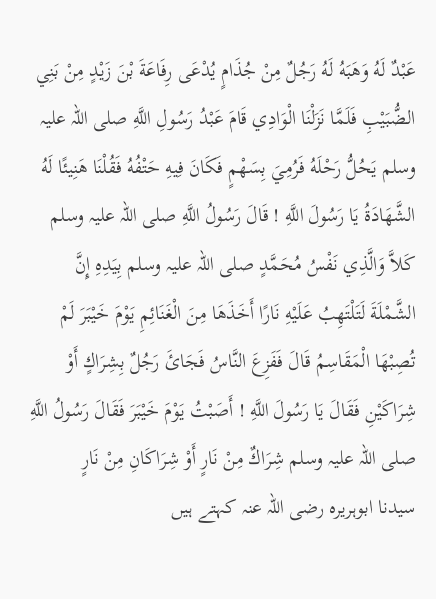عَبْدٌ لَهُ وَهَبَهُ لَهُ رَجُلٌ مِنْ جُذَامٍ يُدْعَى رِفَاعَةَ بْنَ زَيْدٍ مِنْ بَنِي الضُّبَيْبِ فَلَمَّا نَزَلْنَا الْوَادِي قَامَ عَبْدُ رَسُولِ اللَّهِ صلی اللہ علیہ وسلم يَحُلُّ رَحْلَهُ فَرُمِيَ بِسَهْمٍ فَكَانَ فِيهِ حَتْفُهُ فَقُلْنَا هَنِيئًا لَهُ الشَّهَادَةُ يَا رَسُولَ اللَّهِ ! قَالَ رَسُولُ اللَّهِ صلی اللہ علیہ وسلم كَلاَّ وَالَّذِي نَفْسُ مُحَمَّدٍ صلی اللہ علیہ وسلم بِيَدِهِ إِنَّ الشَّمْلَةَ لَتَلْتَهِبُ عَلَيْهِ نَارًا أَخَذَهَا مِنَ الْغَنَائِمِ يَوْمَ خَيْبَرَ لَمْ تُصِبْهَا الْمَقَاسِمُ قَالَ فَفَزِعَ النَّاسُ فَجَائَ رَجُلٌ بِشِرَاكٍ أَوْ شِرَاكَيْنِ فَقَالَ يَا رَسُولَ اللَّهِ ! أَصَبْتُ يَوْمَ خَيْبَرَ فَقَالَ رَسُولُ اللَّهِ صلی اللہ علیہ وسلم شِرَاكٌ مِنْ نَارٍ أَوْ شِرَاكَانِ مِنْ نَارٍ
سیدنا ابوہریرہ رضی اللہ عنہ کہتے ہیں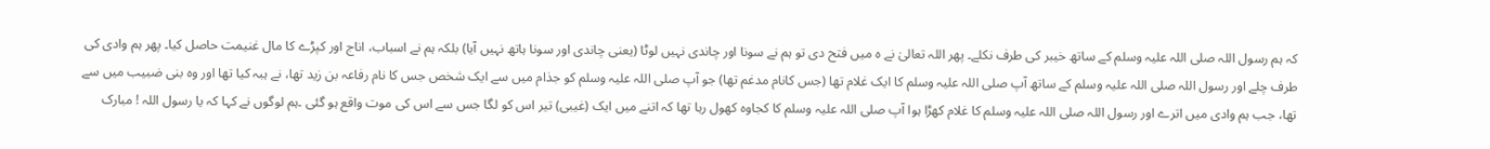کہ ہم رسول اللہ صلی اللہ علیہ وسلم کے ساتھ خیبر کی طرف نکلے۔ پھر اللہ تعالیٰ نے ہ میں فتح دی تو ہم نے سونا اور چاندی نہیں لوٹا (یعنی چاندی اور سونا ہاتھ نہیں آیا) بلکہ ہم نے اسباب، اناج اور کپڑے کا مال غنیمت حاصل کیا۔ پھر ہم وادی کی طرف چلے اور رسول اللہ صلی اللہ علیہ وسلم کے ساتھ آپ صلی اللہ علیہ وسلم کا ایک غلام تھا (جس کانام مدغم تھا) جو آپ صلی اللہ علیہ وسلم کو جذام میں سے ایک شخص جس کا نام رفاعہ بن زید تھا، نے ہبہ کیا تھا اور وہ بنی ضبیب میں سے تھا، جب ہم وادی میں اترے اور رسول اللہ صلی اللہ علیہ وسلم کا غلام کھڑا ہوا آپ صلی اللہ علیہ وسلم کا کجاوہ کھول رہا تھا کہ اتنے میں ایک (غیبی) تیر اس کو لگا جس سے اس کی موت واقع ہو گئی ۔ہم لوگوں نے کہا کہ یا رسول اللہ ! مبارک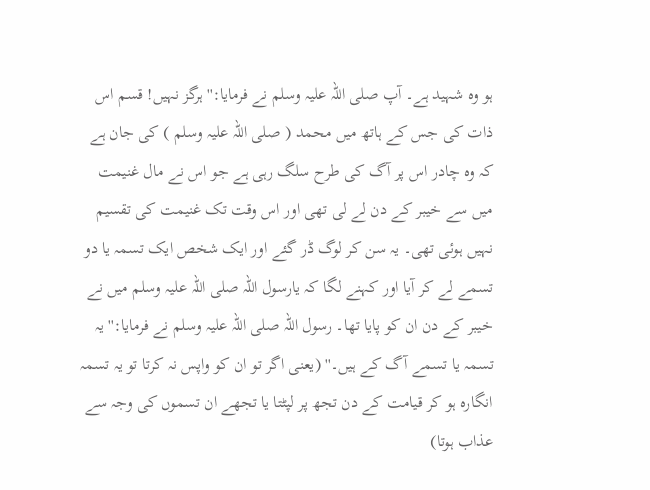ہو وہ شہید ہے۔ آپ صلی اللہ علیہ وسلم نے فرمایا:'' ہرگز نہیں! قسم اس ذات کی جس کے ہاتھ میں محمد ( صلی اللہ علیہ وسلم ) کی جان ہے کہ وہ چادر اس پر آگ کی طرح سلگ رہی ہے جو اس نے مال غنیمت میں سے خیبر کے دن لے لی تھی اور اس وقت تک غنیمت کی تقسیم نہیں ہوئی تھی۔ یہ سن کر لوگ ڈر گئے اور ایک شخص ایک تسمہ یا دو تسمے لے کر آیا اور کہنے لگا کہ یارسول اللہ صلی اللہ علیہ وسلم میں نے خیبر کے دن ان کو پایا تھا۔ رسول اللہ صلی اللہ علیہ وسلم نے فرمایا:'' یہ تسمہ یا تسمے آگ کے ہیں۔'' (یعنی اگر تو ان کو واپس نہ کرتا تو یہ تسمہ انگارہ ہو کر قیامت کے دن تجھ پر لپٹتا یا تجھے ان تسموں کی وجہ سے عذاب ہوتا)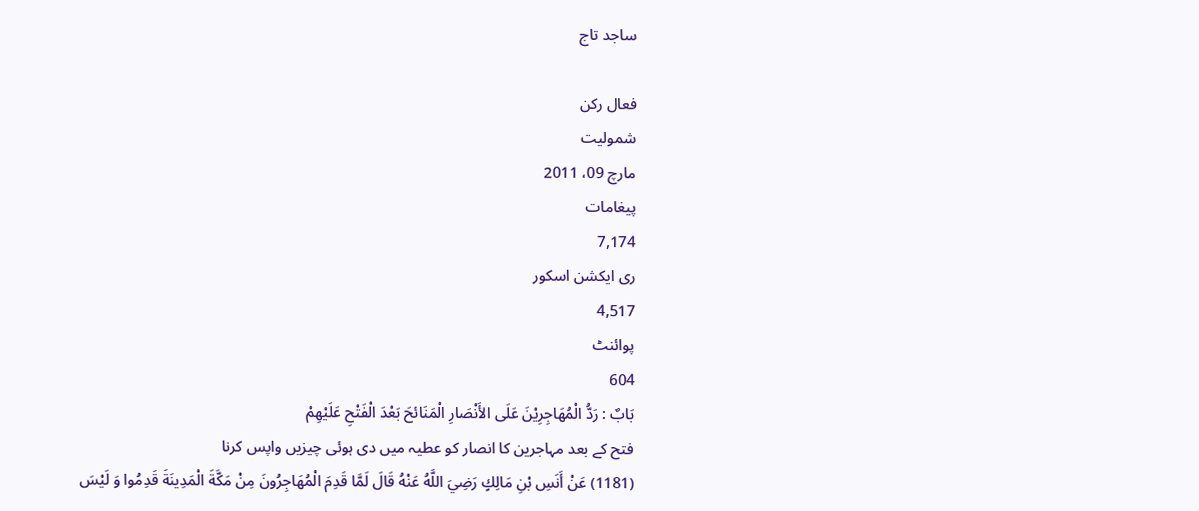ساجد تاج

فعال رکن
شمولیت
مارچ 09، 2011
پیغامات
7,174
ری ایکشن اسکور
4,517
پوائنٹ
604
بَابٌ : رَدُّ الْمُهَاجِرِيْنَ عَلَى الأَنْصَارِ الْمَنَائحَ بَعْدَ الْفَتْحِ عَلَيْهِمْ
فتح کے بعد مہاجرین کا انصار کو عطیہ میں دی ہوئی چیزیں واپس کرنا
(1181) عَنْ أَنَسِ بْنِ مَالِكٍ رَضِيَ اللَّهُ عَنْهُ قَالَ لَمَّا قَدِمَ الْمُهَاجِرُونَ مِنْ مَكَّةَ الْمَدِينَةَ قَدِمُوا وَ لَيْسَ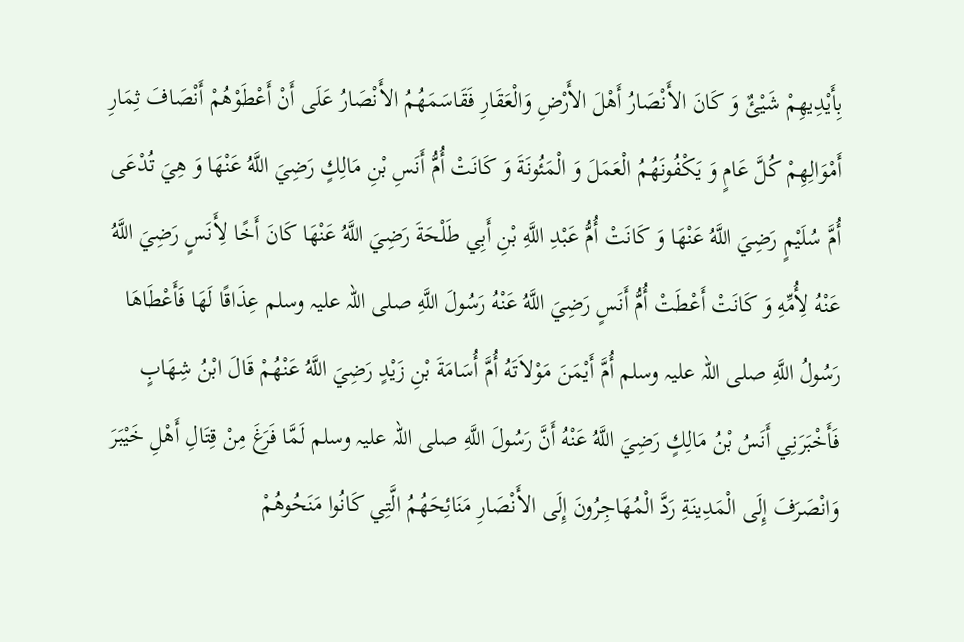بِأَيْدِيهِمْ شَيْئٌ وَ كَانَ الأَنْصَارُ أَهْلَ الأَرْضِ وَالْعَقَارِ فَقَاسَمَهُمُ الأَنْصَارُ عَلَى أَنْ أَعْطَوْهُمْ أَنْصَافَ ثِمَارِ أَمْوَالِهِمْ كُلَّ عَامٍ وَ يَكْفُونَهُمُ الْعَمَلَ وَ الْمَئُونَةَ وَ كَانَتْ أُمُّ أَنَسِ بْنِ مَالِكٍ رَضِيَ اللَّهُ عَنْهَا وَ هِيَ تُدْعَى أُمَّ سُلَيْمٍ رَضِيَ اللَّهُ عَنْهَا وَ كَانَتْ أُمُّ عَبْدِ اللَّهِ بْنِ أَبِي طَلْحَةَ رَضِيَ اللَّهُ عَنْهَا كَانَ أَخًا لِأَنَسٍ رَضِيَ اللَّهُ عَنْهُ لِأُمِّهِ وَ كَانَتْ أَعْطَتْ أُمُّ أَنَسٍ رَضِيَ اللَّهُ عَنْهُ رَسُولَ اللَّهِ صلی اللہ علیہ وسلم عِذَاقًا لَهَا فَأَعْطَاهَا رَسُولُ اللَّهِ صلی اللہ علیہ وسلم أُمَّ أَيْمَنَ مَوْلاَتَهُ أُمَّ أُسَامَةَ بْنِ زَيْدٍ رَضِيَ اللَّهُ عَنْهُمْ قَالَ ابْنُ شِهَابٍ فَأَخْبَرَنِي أَنَسُ بْنُ مَالِكٍ رَضِيَ اللَّهُ عَنْهُ أَنَّ رَسُولَ اللَّهِ صلی اللہ علیہ وسلم لَمَّا فَرَغَ مِنْ قِتَالِ أَهْلِ خَيْبَرَ وَانْصَرَفَ إِلَى الْمَدِينَةِ رَدَّ الْمُهَاجِرُونَ إِلَى الأَنْصَارِ مَنَائِحَهُمُ الَّتِي كَانُوا مَنَحُوهُمْ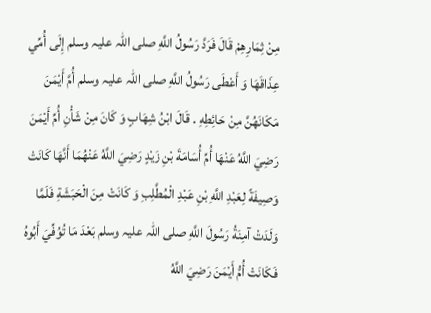مِنْ ثِمَارِهِمْ قَالَ فَرَدَّ رَسُولُ اللَّهِ صلی اللہ علیہ وسلم إِلَى أُمِّي عِذَاقَهَا وَ أَعْطَى رَسُولُ اللَّهِ صلی اللہ علیہ وسلم أُمَّ أَيْمَنَ مَكَانَهُنَّ مِنْ حَائِطِهِ ۔ قَالَ ابْنُ شِهَابٍ وَ كَانَ مِنْ شَأْنِ أُمِّ أَيْمَنَ رَضِيَ اللَّهُ عَنْهَا أُمِّ أُسَامَةَ بْنِ زَيْدٍ رَضِيَ اللَّهُ عَنْهُمَا أَنَّهَا كَانَتْ وَصِيفَةً لِعَبْدِ اللَّهِ بْنِ عَبْدِ الْمُطَّلِبِ وَ كَانَتْ مِنَ الْحَبَشَةِ فَلَمَّا وَلَدَتْ آمِنَةُ رَسُولَ اللَّهِ صلی اللہ علیہ وسلم بَعْدَ مَا تُوُفِّيَ أَبُوهُ فَكَانَتْ أُمُّ أَيْمَنَ رَضِيَ اللَّهُ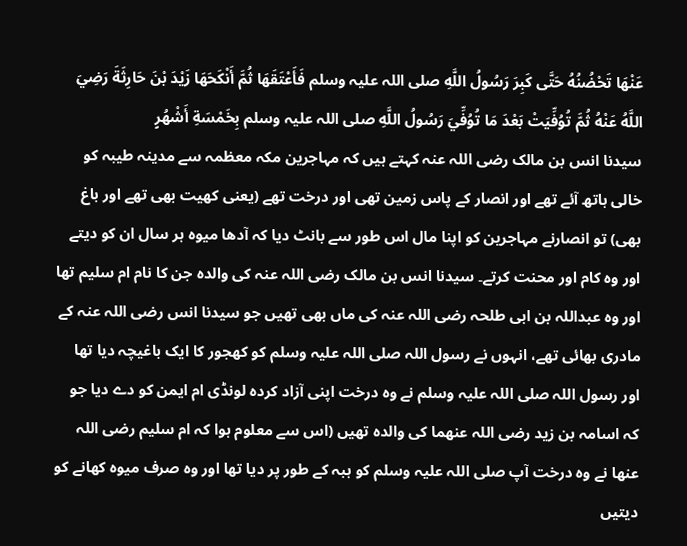عَنْهَا تَحْضُنُهُ حَتَّى كَبِرَ رَسُولُ اللَّهِ صلی اللہ علیہ وسلم فَأَعْتَقَهَا ثُمَّ أَنْكَحَهَا زَيْدَ بْنَ حَارِثَةَ رَضِيَ اللَّهُ عَنْهُ ثُمَّ تُوُفِّيَتْ بَعْدَ مَا تُوُفِّيَ رَسُولُ اللَّهِ صلی اللہ علیہ وسلم بِخَمْسَةِ أَشْهُرٍ
سیدنا انس بن مالک رضی اللہ عنہ کہتے ہیں کہ مہاجرین مکہ معظمہ سے مدینہ طیبہ کو خالی ہاتھ آئے تھے اور انصار کے پاس زمین تھی اور درخت تھے (یعنی کھیت بھی تھے اور باغ بھی) تو انصارنے مہاجرین کو اپنا مال اس طور سے بانٹ دیا کہ آدھا میوہ ہر سال ان کو دیتے اور وہ کام اور محنت کرتے۔ سیدنا انس بن مالک رضی اللہ عنہ کی والدہ جن کا نام ام سلیم تھا اور وہ عبداللہ بن ابی طلحہ رضی اللہ عنہ کی ماں بھی تھیں جو سیدنا انس رضی اللہ عنہ کے مادری بھائی تھے، انہوں نے رسول اللہ صلی اللہ علیہ وسلم کو کھجور کا ایک باغیچہ دیا تھا اور رسول اللہ صلی اللہ علیہ وسلم نے وہ درخت اپنی آزاد کردہ لونڈی ام ایمن کو دے دیا جو کہ اسامہ بن زید رضی اللہ عنھما کی والدہ تھیں (اس سے معلوم ہوا کہ ام سلیم رضی اللہ عنھا نے وہ درخت آپ صلی اللہ علیہ وسلم کو ہبہ کے طور پر دیا تھا اور وہ صرف میوہ کھانے کو دیتیں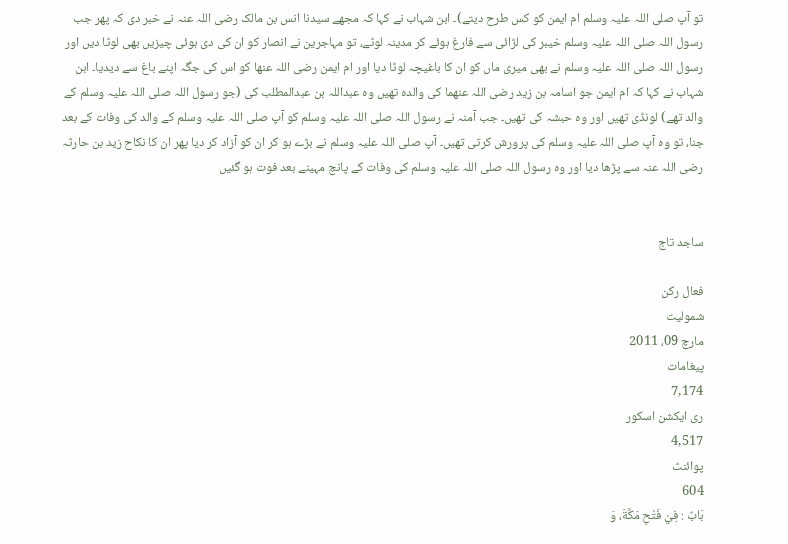تو آپ صلی اللہ علیہ وسلم ام ایمن کو کس طرح دیتے)۔ ابن شہاب نے کہا کہ مجھے سیدنا انس بن مالک رضی اللہ عنہ نے خبر دی کہ پھر جب رسول اللہ صلی اللہ علیہ وسلم خیبر کی لڑائی سے فارغ ہوئے کر مدینہ لوٹے، تو مہاجرین نے انصار کو ان کی دی ہوئی چیزیں بھی لوٹا دیں اور رسول اللہ صلی اللہ علیہ وسلم نے بھی میری ماں کو ان کا باغیچہ لوٹا دیا اور ام ایمن رضی اللہ عنھا کو اس کی جگہ اپنے باغ سے دیدیا۔ ابن شہاب نے کہا کہ ام ایمن جو اسامہ بن زید رضی اللہ عنھما کی والدہ تھیں وہ عبداللہ بن عبدالمطلب کی (جو رسول اللہ صلی اللہ علیہ وسلم کے والد تھے) لونڈی تھیں اور وہ حبشہ کی تھیں۔ جب آمنہ نے رسول اللہ صلی اللہ علیہ وسلم کو آپ صلی اللہ علیہ وسلم کے والد کی وفات کے بعد جنا، تو وہ آپ صلی اللہ علیہ وسلم کی پرورش کرتی تھیں۔ آپ صلی اللہ علیہ وسلم نے بڑے ہو کر ان کو آزاد کر دیا پھر ان کا نکاح زید بن حارثہ رضی اللہ عنہ سے پڑھا دیا اور وہ رسول اللہ صلی اللہ علیہ وسلم کی وفات کے پانچ مہینے بعد فوت ہو گئیں


ساجد تاج

فعال رکن
شمولیت
مارچ 09، 2011
پیغامات
7,174
ری ایکشن اسکور
4,517
پوائنٹ
604
بَابٌ : فِيْ فَتْحِ مَكَّةَ، وَ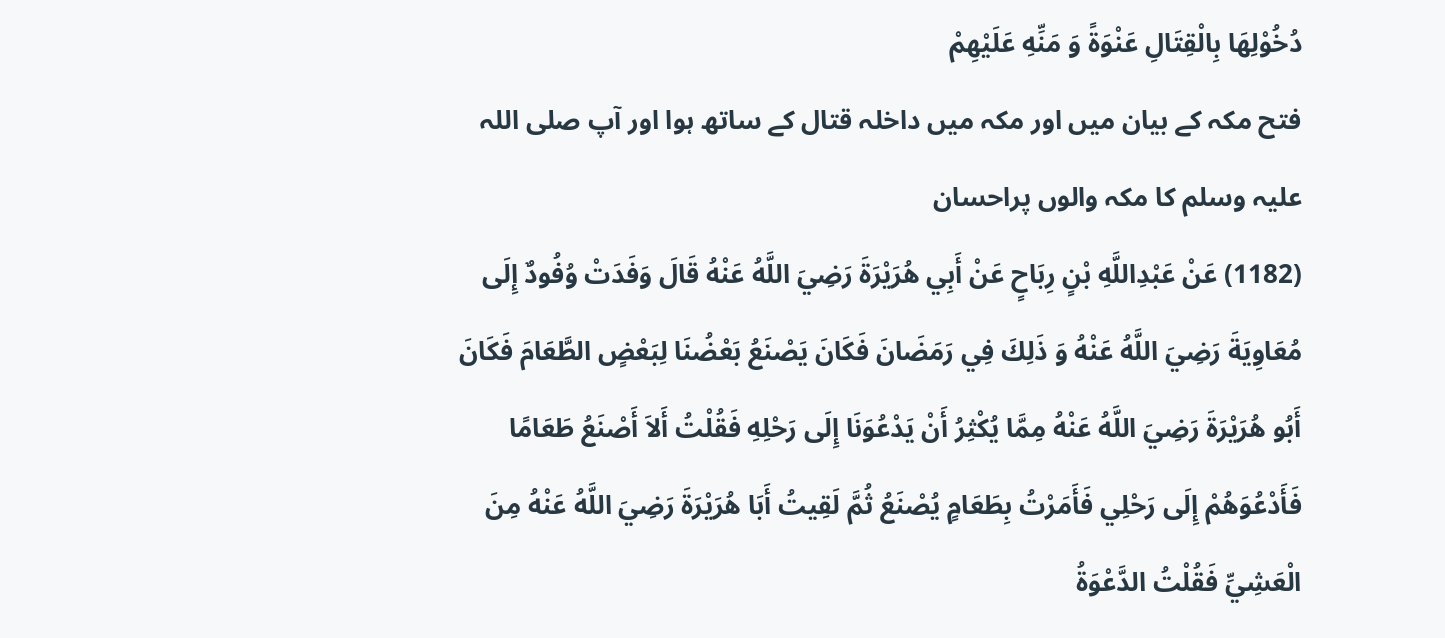دُخُوْلِهَا بِالْقِتَالِ عَنْوَةً وَ مَنِّهِ عَلَيْهِمْ
فتح مکہ کے بیان میں اور مکہ میں داخلہ قتال کے ساتھ ہوا اور آپ صلی اللہ علیہ وسلم کا مکہ والوں پراحسان
(1182) عَنْ عَبْدِاللَّهِ بْنٍ رِبَاحٍ عَنْ أَبِي هُرَيْرَةَ رَضِيَ اللَّهُ عَنْهُ قَالَ وَفَدَتْ وُفُودٌ إِلَى مُعَاوِيَةَ رَضِيَ اللَّهُ عَنْهُ وَ ذَلِكَ فِي رَمَضَانَ فَكَانَ يَصْنَعُ بَعْضُنَا لِبَعْضٍ الطَّعَامَ فَكَانَ أَبُو هُرَيْرَةَ رَضِيَ اللَّهُ عَنْهُ مِمَّا يُكْثِرُ أَنْ يَدْعُوَنَا إِلَى رَحْلِهِ فَقُلْتُ أَلاَ أَصْنَعُ طَعَامًا فَأَدْعُوَهُمْ إِلَى رَحْلِي فَأَمَرْتُ بِطَعَامٍ يُصْنَعُ ثُمَّ لَقِيتُ أَبَا هُرَيْرَةَ رَضِيَ اللَّهُ عَنْهُ مِنَ الْعَشِيِّ فَقُلْتُ الدَّعْوَةُ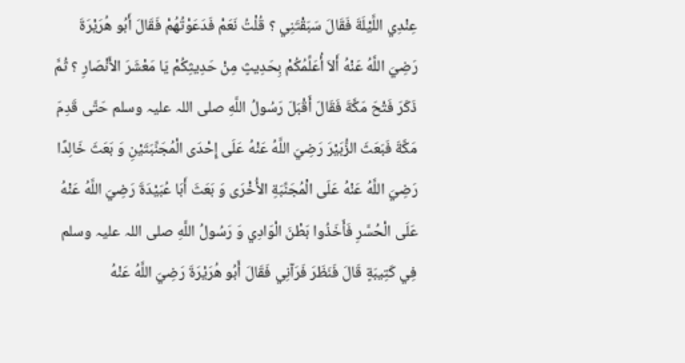عِنْدِي اللَّيْلَةَ فَقَالَ سَبَقْتَنِي ؟ قُلْتُ نَعَمْ فَدَعَوْتُهُمْ فَقَالَ أَبُو هُرَيْرَةَ رَضِيَ اللَّهُ عَنْهُ أَلاَ أُعَلِّمُكُمْ بِحَدِيثٍ مِنْ حَدِيثِكُمْ يَا مَعْشَرَ الأَنْصَارِ ؟ ثُمَّ ذَكَرَ فَتْحَ مَكَّةَ فَقَالَ أَقْبَلَ رَسُولُ اللَّهِ صلی اللہ علیہ وسلم حَتَّى قَدِمَ مَكَّةَ فَبَعَثَ الزُّبَيْرَ رَضِيَ اللَّهُ عَنْهُ عَلَى إِحْدَى الْمُجَنِّبَتَيْنِ وَ بَعَثَ خَالِدًا رَضِيَ اللَّهُ عَنْهُ عَلَى الْمُجَنِّبَةِ الأُخْرَى وَ بَعَثَ أَبَا عُبَيْدَةَ رَضِيَ اللَّهُ عَنْهُ عَلَى الْحُسَّرِ فَأَخَذُوا بَطْنَ الْوَادِي وَ رَسُولُ اللَّهِ صلی اللہ علیہ وسلم فِي كَتِيبَةٍ قَالَ فَنَظَرَ فَرَآنِي فَقَالَ أَبُو هُرَيْرَةَ رَضِيَ اللَّهُ عَنْهُ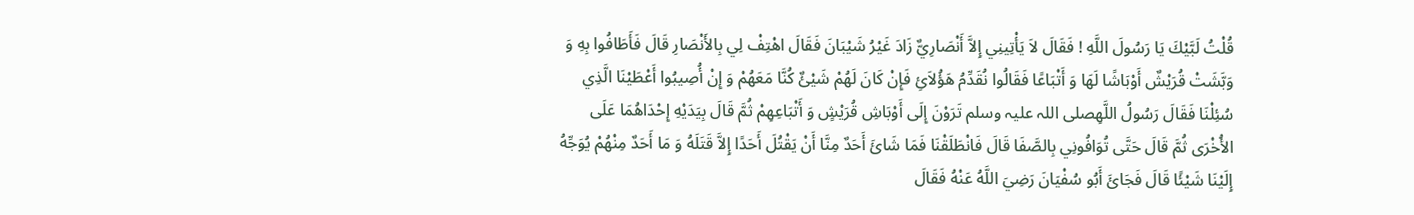قُلْتُ لَبَّيْكَ يَا رَسُولَ اللَّهِ ! فَقَالَ لاَ يَأْتِينِي إِلاَّ أَنْصَارِيٌّ زَادَ غَيْرُ شَيْبَانَ فَقَالَ اهْتِفْ لِي بِالأَنْصَارِ قَالَ فَأَطَافُوا بِهِ وَ وَبَّشَتْ قُرَيْشٌ أَوْبَاشًا لَهَا وَ أَتْبَاعًا فَقَالُوا نُقَدِّمُ هَؤُلاَئِ فَإِنْ كَانَ لَهُمْ شَيْئٌ كُنَّا مَعَهُمْ وَ إِنْ أُصِيبُوا أَعْطَيْنَا الَّذِي سُئِلْنَا فَقَالَ رَسُولُ اللَّهِصلی اللہ علیہ وسلم تَرَوْنَ إِلَى أَوْبَاشِ قُرَيْشٍ وَ أَتْبَاعِهِمْ ثُمَّ قَالَ بِيَدَيْهِ إِحْدَاهُمَا عَلَى الأُخْرَى ثُمَّ قَالَ حَتَّى تُوَافُونِي بِالصَّفَا قَالَ فَانْطَلَقْنَا فَمَا شَائَ أَحَدٌ مِنَّا أَنْ يَقْتُلَ أَحَدًا إِلاَّ قَتَلَهُ وَ مَا أَحَدٌ مِنْهُمْ يُوَجِّهُ إِلَيْنَا شَيْئًا قَالَ فَجَائَ أَبُو سُفْيَانَ رَضِيَ اللَّهُ عَنْهُ فَقَالَ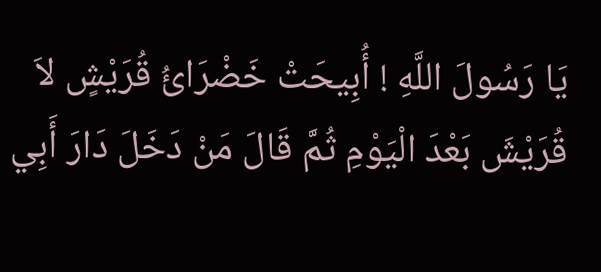يَا رَسُولَ اللَّهِ ! أُبِيحَتْ خَضْرَائُ قُرَيْشٍ لاَ قُرَيْشَ بَعْدَ الْيَوْمِ ثُمَّ قَالَ مَنْ دَخَلَ دَارَ أَبِي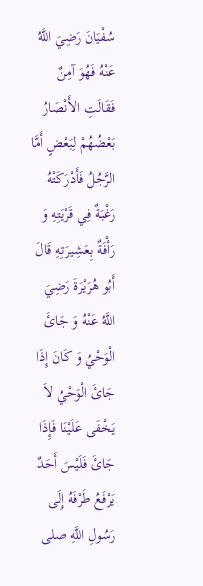سُفْيَانَ رَضِيَ اللَّهُ عَنْهُ فَهُوَ آمِنٌ فَقَالَتِ الأَنْصَارُ بَعْضُهُمْ لِبَعْضٍ أَمَّا الرَّجُلُ فَأَدْرَكَتْهُ رَغْبَةٌ فِي قَرْيَتِهِ وَ رَأْفَةٌ بِعَشِيرَتِهِ قَالَ أَبُو هُرَيْرَةَ رَضِيَ اللَّهُ عَنْهُ وَ جَائَ الْوَحْيُ وَ كَانَ إِذَا جَائَ الْوَحْيُ لاَ يَخْفَى عَلَيْنَا فَإِذَا جَائَ فَلَيْسَ أَحَدٌ يَرْفَعُ طَرْفَهُ إِلَى رَسُولِ اللَّهِ صلی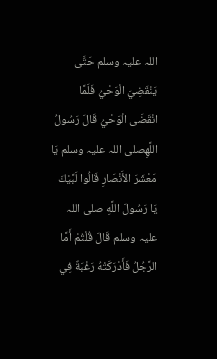اللہ علیہ وسلم حَتَّى يَنْقَضِيَ الْوَحْيُ فَلَمَّا انْقَضَى الْوَحْيُ قَالَ رَسُولُ اللَّهِصلی اللہ علیہ وسلم يَا مَعْشَرَ الأَنْصَارِ قَالُوا لَبَّيْكَ يَا رَسُولَ اللَّهِ صلی اللہ علیہ وسلم قَالَ قُلْتُمْ أَمَّا الرَّجُلُ فَأَدْرَكَتْهُ رَغْبَةٌ فِي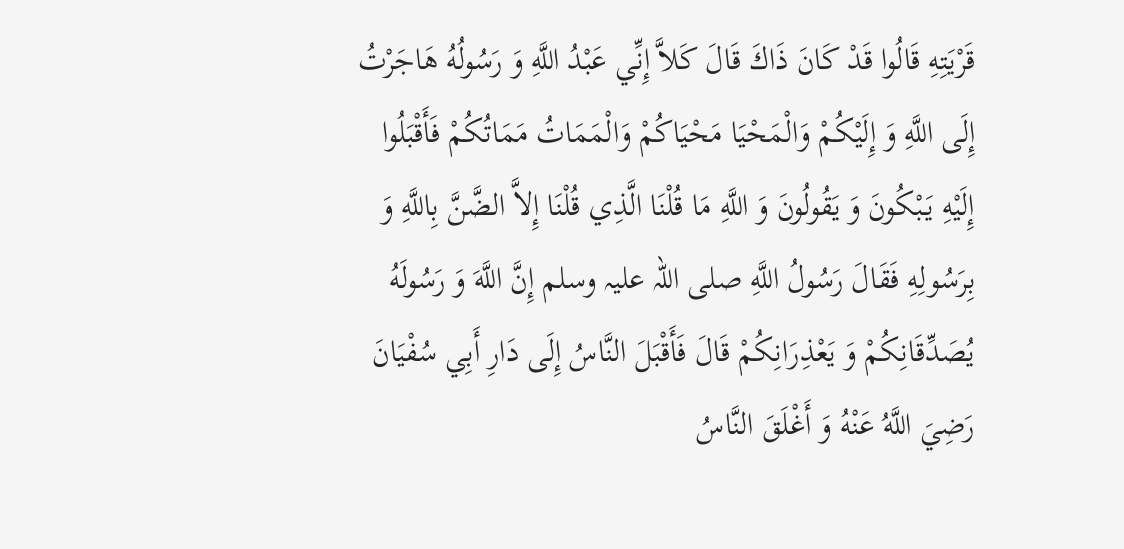قَرْيَتِهِ قَالُوا قَدْ كَانَ ذَاكَ قَالَ كَلاَّ إِنِّي عَبْدُ اللَّهِ وَ رَسُولُهُ هَاجَرْتُ إِلَى اللَّهِ وَ إِلَيْكُمْ وَالْمَحْيَا مَحْيَاكُمْ وَالْمَمَاتُ مَمَاتُكُمْ فَأَقْبَلُوا إِلَيْهِ يَبْكُونَ وَ يَقُولُونَ وَ اللَّهِ مَا قُلْنَا الَّذِي قُلْنَا إِلاَّ الضَّنَّ بِاللَّهِ وَ بِرَسُولِهِ فَقَالَ رَسُولُ اللَّهِ صلی اللہ علیہ وسلم إِنَّ اللَّهَ وَ رَسُولَهُ يُصَدِّقَانِكُمْ وَ يَعْذِرَانِكُمْ قَالَ فَأَقْبَلَ النَّاسُ إِلَى دَارِ أَبِي سُفْيَانَ رَضِيَ اللَّهُ عَنْهُ وَ أَغْلَقَ النَّاسُ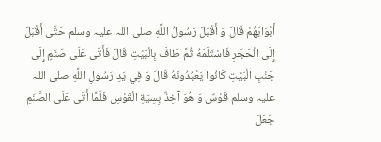أَبْوَابَهُمْ قَالَ وَ أَقْبَلَ رَسُولُ اللَّهِ صلی اللہ علیہ وسلم حَتَّى أَقْبَلَ إِلَى الْحَجَرِ فَاسْتَلَمَهُ ثُمَّ طَافَ بِالْبَيْتِ قَالَ فَأَتَى عَلَى صَنَمٍ إِلَى جَنْبِ الْبَيْتِ كَانُوا يَعْبُدُونَهُ قَالَ وَ فِي يَدِ رَسُولِ اللَّهِ صلی اللہ علیہ وسلم قَوْسٌ وَ هُوَ آخِذٌ بِسِيَةِ الْقَوْسِ فَلَمَّا أَتَى عَلَى الصَّنَمِ جَعَلَ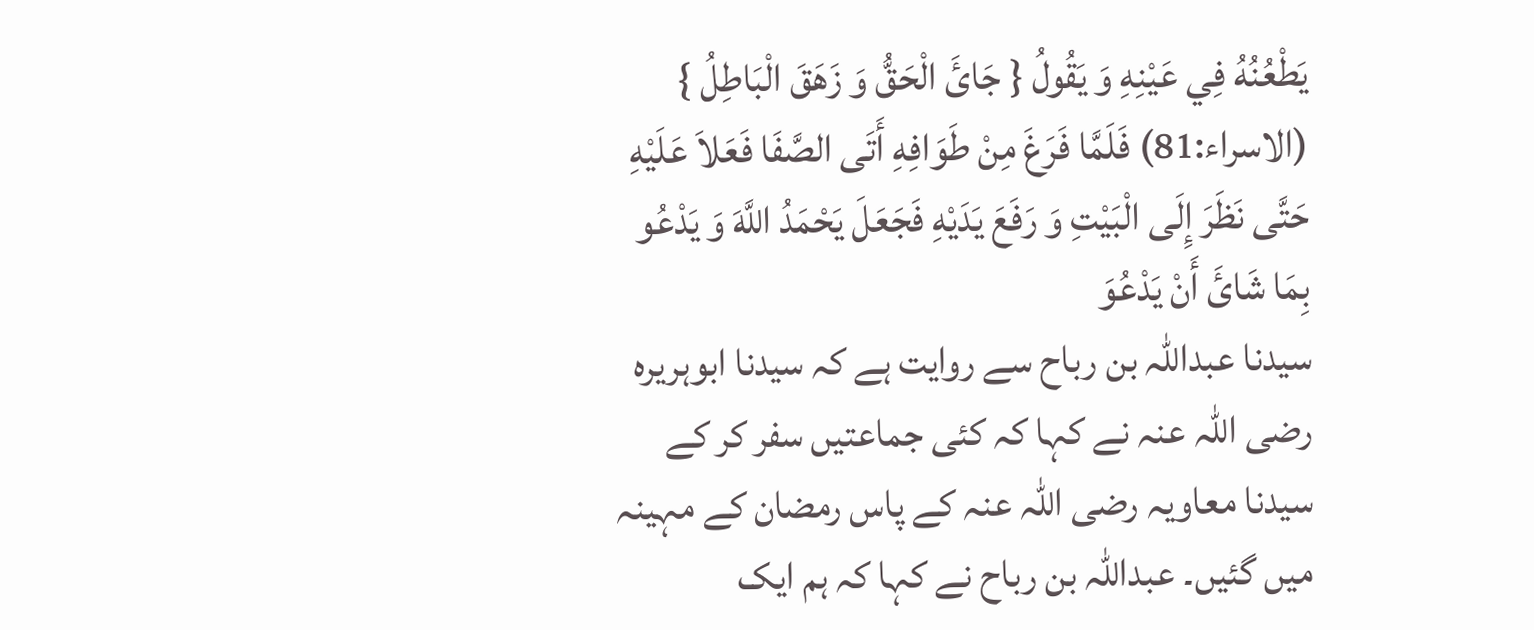يَطْعُنُهُ فِي عَيْنِهِ وَ يَقُولُ { جَائَ الْحَقُّ وَ زَهَقَ الْبَاطِلُ } (الاسراء:81) فَلَمَّا فَرَغَ مِنْ طَوَافِهِ أَتَى الصَّفَا فَعَلاَ عَلَيْهِ حَتَّى نَظَرَ إِلَى الْبَيْتِ وَ رَفَعَ يَدَيْهِ فَجَعَلَ يَحْمَدُ اللَّهَ وَ يَدْعُو بِمَا شَائَ أَنْ يَدْعُوَ
سیدنا عبداللہ بن رباح سے روایت ہے کہ سیدنا ابوہریرہ رضی اللہ عنہ نے کہا کہ کئی جماعتیں سفر کر کے سیدنا معاویہ رضی اللہ عنہ کے پاس رمضان کے مہینہ میں گئیں۔ عبداللہ بن رباح نے کہا کہ ہم ایک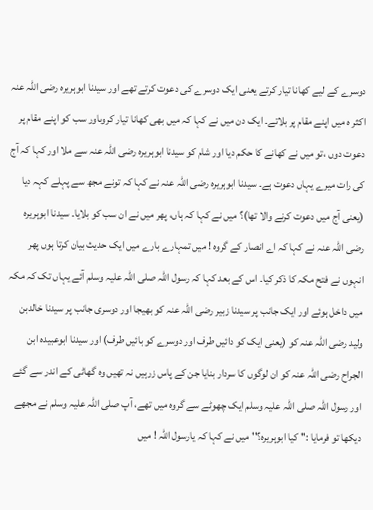دوسرے کے لیے کھانا تیار کرتے یعنی ایک دوسرے کی دعوت کرتے تھے اور سیدنا ابوہریرہ رضی اللہ عنہ اکثر ہ میں اپنے مقام پر بلاتے۔ ایک دن میں نے کہا کہ میں بھی کھانا تیار کروںاور سب کو اپنے مقام پر دعوت دوں ،تو میں نے کھانے کا حکم دیا اور شام کو سیدنا ابوہریرہ رضی اللہ عنہ سے ملا اور کہا کہ آج کی رات میرے یہاں دعوت ہے۔ سیدنا ابوہریرہ رضی اللہ عنہ نے کہا کہ تونے مجھ سے پہلے کہہ دیا (یعنی آج میں دعوت کرنے والا تھا)؟ میں نے کہا کہ ہاں، پھر میں نے ان سب کو بلایا۔ سیدنا ابوہریرہ رضی اللہ عنہ نے کہا کہ اے انصار کے گروہ ! میں تمہارے بارے میں ایک حدیث بیان کرتا ہوں پھر انہوں نے فتح مکہ کا ذکر کیا۔ اس کے بعد کہا کہ رسول اللہ صلی اللہ علیہ وسلم آئے یہاں تک کہ مکہ میں داخل ہوئے اور ایک جانب پر سیدنا زبیر رضی اللہ عنہ کو بھیجا اور دوسری جانب پر سیدنا خالدبن ولید رضی اللہ عنہ کو (یعنی ایک کو دائیں طرف اور دوسرے کو بائیں طرف) اور سیدنا ابوعبیدہ ابن الجراح رضی اللہ عنہ کو ان لوگوں کا سردار بنایا جن کے پاس زرہیں نہ تھیں وہ گھاٹی کے اندر سے گئے اور رسول اللہ صلی اللہ علیہ وسلم ایک چھوٹے سے گروہ میں تھے، آپ صلی اللہ علیہ وسلم نے مجھے دیکھا تو فرمایا :'' کیا ابوہریرہ؟'' میں نے کہا کہ یارسول اللہ ! میں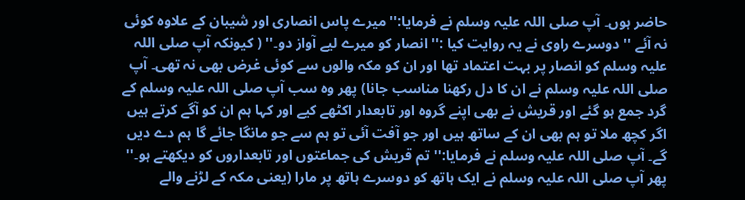حاضر ہوں۔ آپ صلی اللہ علیہ وسلم نے فرمایا:'' میرے پاس انصاری اور شیبان کے علاوہ کوئی نہ آئے '' دوسرے راوی نے یہ روایت کیا :'' انصار کو میرے لیے آواز دو۔'' ( کیونکہ آپ صلی اللہ علیہ وسلم کو انصار پر بہت اعتماد تھا اور ان کو مکہ والوں سے کوئی غرض بھی نہ تھی۔ آپ صلی اللہ علیہ وسلم نے ان کا دل رکھنا مناسب جانا) پھر وہ سب آپ صلی اللہ علیہ وسلم کے گرد جمع ہو گئے اور قریش نے بھی اپنے گروہ اور تابعدار اکٹھے کیے اور کہا ہم ان کو آگے کرتے ہیں اگر کچھ ملا تو ہم بھی ان کے ساتھ ہیں اور جو آفت آئی تو ہم سے جو مانگا جائے گا ہم دے دیں گے۔ آپ صلی اللہ علیہ وسلم نے فرمایا:'' تم قریش کی جماعتوں اور تابعداروں کو دیکھتے ہو۔'' پھر آپ صلی اللہ علیہ وسلم نے ایک ہاتھ کو دوسرے ہاتھ پر مارا (یعنی مکہ کے لڑنے والے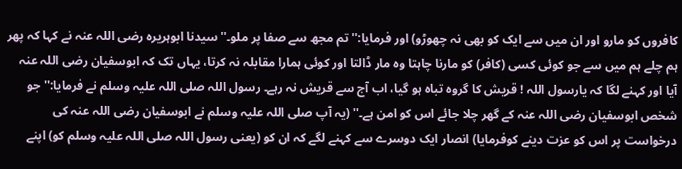کافروں کو مارو اور ان میں سے ایک کو بھی نہ چھوڑو) اور فرمایا:'' تم مجھ سے صفا پر ملو۔'' سیدنا ابوہریرہ رضی اللہ عنہ نے کہا کہ پھر ہم چلے ہم میں سے جو کوئی کسی (کافر) کو مارنا چاہتا وہ مار ڈالتا اور کوئی ہمارا مقابلہ نہ کرتا، یہاں تک کہ ابوسفیان رضی اللہ عنہ آیا اور کہنے لگا کہ یارسول اللہ ! قریش کا گروہ تباہ ہو گیا، اب آج سے قریش نہ رہے۔ رسول اللہ صلی اللہ علیہ وسلم نے فرمایا:'' جو شخص ابوسفیان رضی اللہ عنہ کے گھر چلا جائے اس کو امن ہے۔'' (یہ آپ صلی اللہ علیہ وسلم نے ابوسفیان رضی اللہ عنہ کی درخواست پر اس کو عزت دینے کوفرمایا) انصار ایک دوسرے سے کہنے لگے کہ ان کو (یعنی رسول اللہ صلی اللہ علیہ وسلم کو) اپنے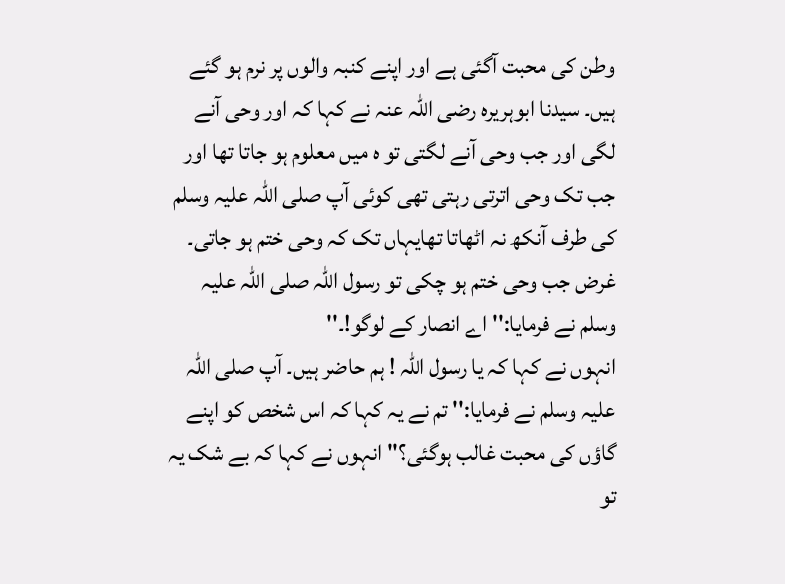وطن کی محبت آگئی ہے اور اپنے کنبہ والوں پر نرم ہو گئے ہیں۔ سیدنا ابوہریرہ رضی اللہ عنہ نے کہا کہ اور وحی آنے لگی اور جب وحی آنے لگتی تو ہ میں معلوم ہو جاتا تھا اور جب تک وحی اترتی رہتی تھی کوئی آپ صلی اللہ علیہ وسلم کی طرف آنکھ نہ اٹھاتا تھایہاں تک کہ وحی ختم ہو جاتی۔ غرض جب وحی ختم ہو چکی تو رسول اللہ صلی اللہ علیہ وسلم نے فرمایا:'' اے انصار کے لوگو!۔''
انہوں نے کہا کہ یا رسول اللہ ! ہم حاضر ہیں۔ آپ صلی اللہ علیہ وسلم نے فرمایا:'' تم نے یہ کہا کہ اس شخص کو اپنے گاؤں کی محبت غالب ہوگئی؟'' انہوں نے کہا کہ بے شک یہ تو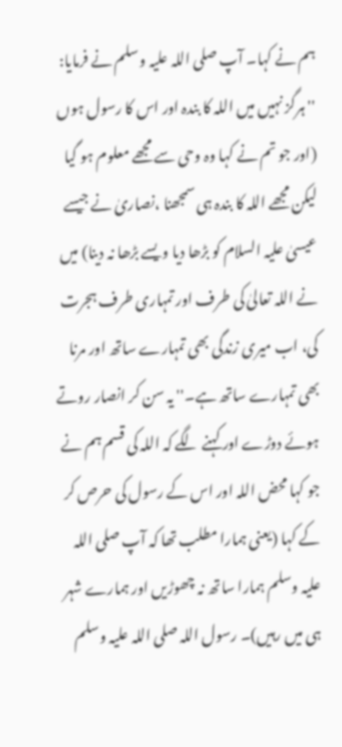ہم نے کہا۔ آپ صلی اللہ علیہ وسلم نے فرمایا: ''ہرگز نہیں میں اللہ کا بندہ اور اس کا رسول ہوں (اور جو تم نے کہا وہ وحی سے مجھے معلوم ہو گیا لیکن مجھے اللہ کا بندہ ہی سمجھنا ،نصاریٰ نے جیسے عیسیٰ علیہ السلام کو بڑھا دیا ویسے بڑھا نہ دینا) میں نے اللہ تعالیٰ کی طرف اور تمہاری طرف ہجرت کی، اب میری زندگی بھی تمہارے ساتھ اور مرنا بھی تمہارے ساتھ ہے۔'' یہ سن کر انصار روتے ہوئے دوڑے اور کہنے لگے کہ اللہ کی قسم ہم نے جو کہا محض اللہ اور اس کے رسول کی حرص کر کے کہا (یعنی ہمارا مطلب تھا کہ آپ صلی اللہ علیہ وسلم ہمارا ساتھ نہ چھوڑیں اور ہمارے شہر ہی میں رہیں)۔ رسول اللہ صلی اللہ علیہ وسلم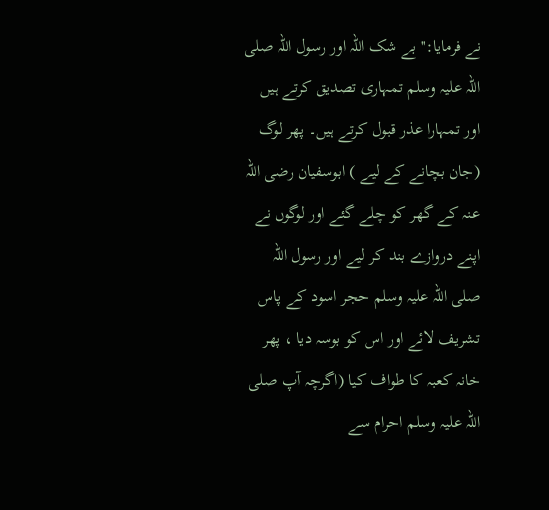نے فرمایا:'' بے شک اللہ اور رسول اللہ صلی اللہ علیہ وسلم تمہاری تصدیق کرتے ہیں اور تمہارا عذر قبول کرتے ہیں۔ پھر لوگ (جان بچانے کے لیے ) ابوسفیان رضی اللہ عنہ کے گھر کو چلے گئے اور لوگوں نے اپنے دروازے بند کر لیے اور رسول اللہ صلی اللہ علیہ وسلم حجر اسود کے پاس تشریف لائے اور اس کو بوسہ دیا ، پھر خانہ کعبہ کا طواف کیا (اگرچہ آپ صلی اللہ علیہ وسلم احرام سے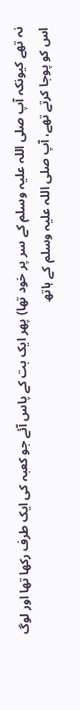نہ تھے کیونکہ آپ صلی اللہ علیہ وسلم کے سر پر خود تھا) پھر ایک بت کے پاس آئے جو کعبہ کی ایک طرف رکھا تھا اور لوگ اس کو پوجا کرتے تھے، آپ صلی اللہ علیہ وسلم کے ہاتھ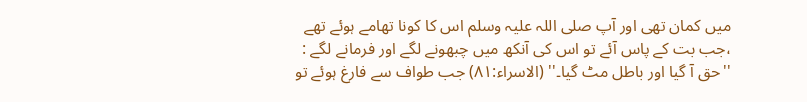میں کمان تھی اور آپ صلی اللہ علیہ وسلم اس کا کونا تھامے ہوئے تھے ،جب بت کے پاس آئے تو اس کی آنکھ میں چبھونے لگے اور فرمانے لگے : ''حق آ گیا اور باطل مٹ گیا۔'' (الاسراء:۸۱) جب طواف سے فارغ ہوئے تو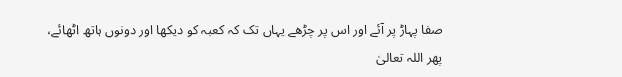صفا پہاڑ پر آئے اور اس پر چڑھے یہاں تک کہ کعبہ کو دیکھا اور دونوں ہاتھ اٹھائے، پھر اللہ تعالیٰ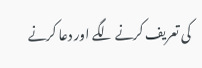کی تعریف کرنے لگے اور دعا کرنے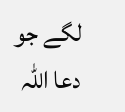لگے جو دعا اللہ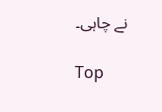نے چاہی۔

Top